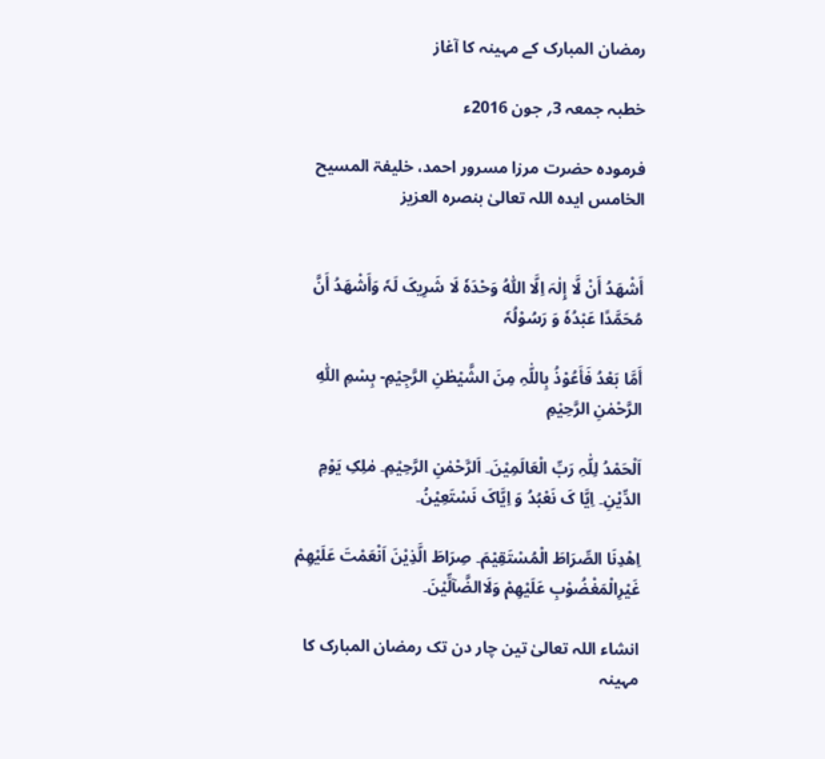رمضان المبارک کے مہینہ کا آغاز

خطبہ جمعہ 3؍ جون 2016ء

فرمودہ حضرت مرزا مسرور احمد، خلیفۃ المسیح الخامس ایدہ اللہ تعالیٰ بنصرہ العزیز


أَشْھَدُ أَنْ لَّا إِلٰہَ اِلَّا اللّٰہُ وَحْدَہٗ لَا شَرِیکَ لَہٗ وَأَشْھَدُ أَنَّ مُحَمَّدًا عَبْدُہٗ وَ رَسُوْلُہٗ

أَمَّا بَعْدُ فَأَعُوْذُ بِاللّٰہِ مِنَ الشَّیْطٰنِ الرَّجِیْمِ- بِسْمِ اللّٰہِ الرَّحْمٰنِ الرَّحِیْمِ

اَلْحَمْدُ لِلّٰہِ رَبِّ الْعَالَمِیْنَ۔ اَلرَّحْمٰنِ الرَّحِیْمِ۔ مٰلِکِ یَوْمِ الدِّیْنِ۔ اِیَّا کَ نَعْبُدُ وَ اِیَّاکَ نَسْتَعِیْنُ۔

اِھْدِنَا الصِّرَاطَ الْمُسْتَقِیْمَ۔ صِرَاطَ الَّذِیْنَ اَنْعَمْتَ عَلَیْھِمْ غَیْرِالْمَغْضُوْبِ عَلَیْھِمْ وَلَاالضَّآلِّیْنَ۔

انشاء اللہ تعالیٰ تین چار دن تک رمضان المبارک کا مہینہ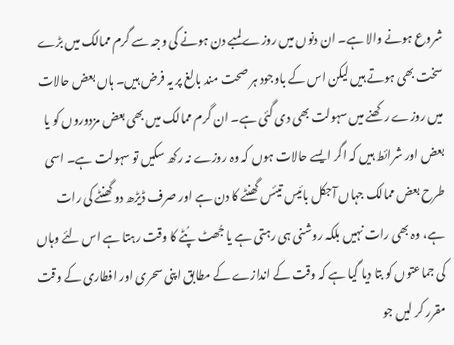شروع ہونے والا ہے۔ ان دنوں میں روزے لمبے دن ہونے کی وجہ سے گرم ممالک میں بڑے سخت بھی ہوتے ہیں لیکن اس کے باوجود ہر صحت مند بالغ پر یہ فرض ہیں۔ ہاں بعض حالات میں روزے رکھنے میں سہولت بھی دی گئی ہے۔ ان گرم ممالک میں بھی بعض مزدوروں کو یا بعض اور شرائط ہیں کہ اگر ایسے حالات ہوں کہ وہ روزے نہ رکھ سکیں تو سہولت ہے۔ اسی طرح بعض ممالک جہاں آجکل بائیس تیئس گھنٹے کا دن ہے اور صرف ڈیڑھ دو گھنٹے کی رات ہے، وہ بھی رات نہیں بلکہ روشنی ہی رہتی ہے یا جُھٹ پُٹے کا وقت رہتا ہے اس لئے وہاں کی جماعتوں کو بتا دیا گیا ہے کہ وقت کے اندازے کے مطابق اپنی سحری اور افطاری کے وقت مقرر کر لیں جو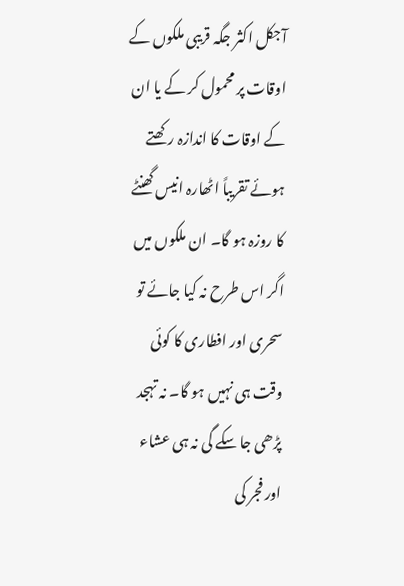آجکل اکثر جگہ قریبی ملکوں کے اوقات پر محمول کر کے یا ان کے اوقات کا اندازہ رکھتے ہوئے تقریباً اٹھارہ انیس گھنٹے کا روزہ ہو گا۔ ان ملکوں میں اگر اس طرح نہ کیا جائے تو سحری اور افطاری کا کوئی وقت ہی نہیں ہو گا۔ نہ تہجد پڑھی جا سکے گی نہ ہی عشاء اور فجر کی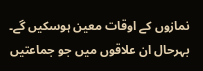نمازوں کے اوقات معین ہوسکیں گے۔ بہرحال ان علاقوں میں جو جماعتیں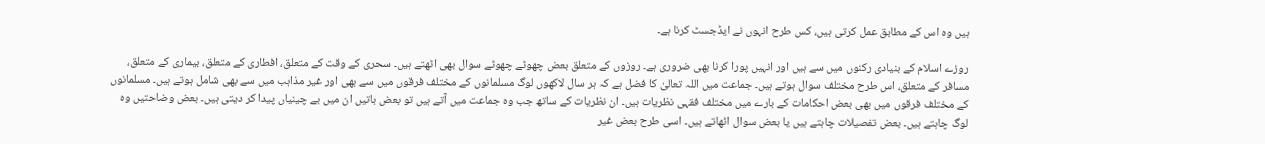ہیں وہ اس کے مطابق عمل کرتی ہیں، کس طرح انہوں نے ایڈجسٹ کرنا ہے۔

روزے اسلام کے بنیادی رکنوں میں سے ہیں اور انہیں پورا کرنا بھی ضروری ہے۔ روزوں کے متعلق بعض چھوٹے چھوٹے سوال بھی اٹھتے ہیں۔ سحری کے وقت کے متعلق، افطاری کے متعلق، بیماری کے متعلق، مسافر کے متعلق، اس طرح مختلف سوال ہوتے ہیں۔ جماعت میں اللہ تعالیٰ کا فضل ہے کہ ہر سال لاکھوں لوگ مسلمانوں کے مختلف فرقوں میں سے بھی اور غیر مذاہب میں سے بھی شامل ہوتے ہیں۔ مسلمانوں کے مختلف فرقوں میں بھی بعض احکامات کے بارے میں مختلف فقہی نظریات ہیں۔ ان نظریات کے ساتھ جب وہ جماعت میں آتے ہیں تو بعض باتیں ان میں بے چینیاں پیدا کر دیتی ہیں۔ بعض وضاحتیں وہ لوگ چاہتے ہیں۔ بعض تفصیلات چاہتے ہیں یا بعض سوال اٹھاتے ہیں۔ اسی طرح بعض غیر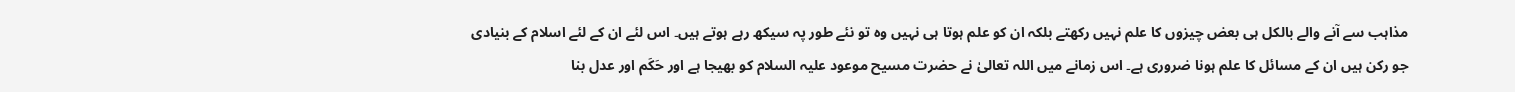مذاہب سے آنے والے بالکل ہی بعض چیزوں کا علم نہیں رکھتے بلکہ ان کو علم ہوتا ہی نہیں وہ تو نئے طور پہ سیکھ رہے ہوتے ہیں۔ اس لئے ان کے لئے اسلام کے بنیادی جو رکن ہیں ان کے مسائل کا علم ہونا ضروری ہے۔ اس زمانے میں اللہ تعالیٰ نے حضرت مسیح موعود علیہ السلام کو بھیجا ہے اور حَکَم اور عدل بنا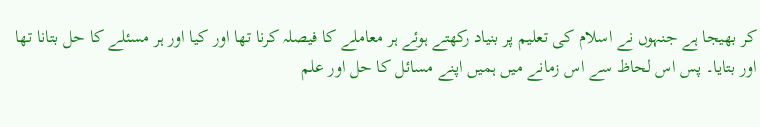کر بھیجا ہے جنہوں نے اسلام کی تعلیم پر بنیاد رکھتے ہوئے ہر معاملے کا فیصلہ کرنا تھا اور کیا اور ہر مسئلے کا حل بتانا تھا اور بتایا۔ پس اس لحاظ سے اس زمانے میں ہمیں اپنے مسائل کا حل اور علم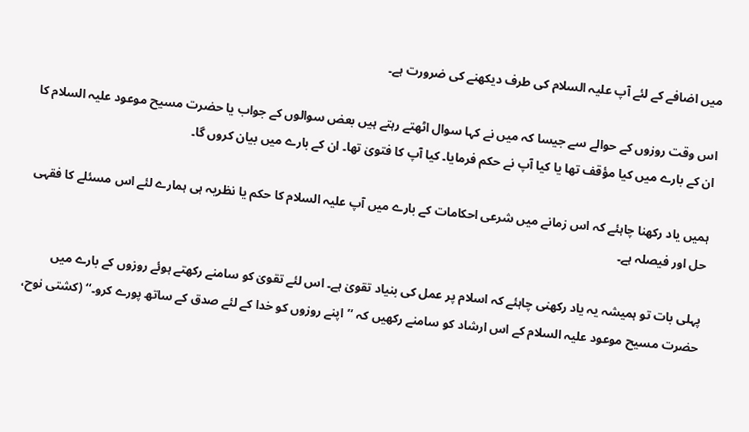میں اضافے کے لئے آپ علیہ السلام کی طرف دیکھنے کی ضرورت ہے۔

اس وقت روزوں کے حوالے سے جیسا کہ میں نے کہا سوال اٹھتے رہتے ہیں بعض سوالوں کے جواب یا حضرت مسیح موعود علیہ السلام کا ان کے بارے میں کیا مؤقف تھا یا کیا آپ نے حکم فرمایا۔ کیا آپ کا فتویٰ تھا۔ ان کے بارے میں بیان کروں گا۔

ہمیں یاد رکھنا چاہئے کہ اس زمانے میں شرعی احکامات کے بارے میں آپ علیہ السلام کا حکم یا نظریہ ہی ہمارے لئے اس مسئلے کا فقہی حل اور فیصلہ ہے۔

پہلی بات تو ہمیشہ یہ یاد رکھنی چاہئے کہ اسلام پر عمل کی بنیاد تقویٰ ہے۔ اس لئے تقویٰ کو سامنے رکھتے ہوئے روزوں کے بارے میں حضرت مسیح موعود علیہ السلام کے اس ارشاد کو سامنے رکھیں کہ ’’اپنے روزوں کو خدا کے لئے صدق کے ساتھ پورے کرو۔‘‘ (کشتی نوح،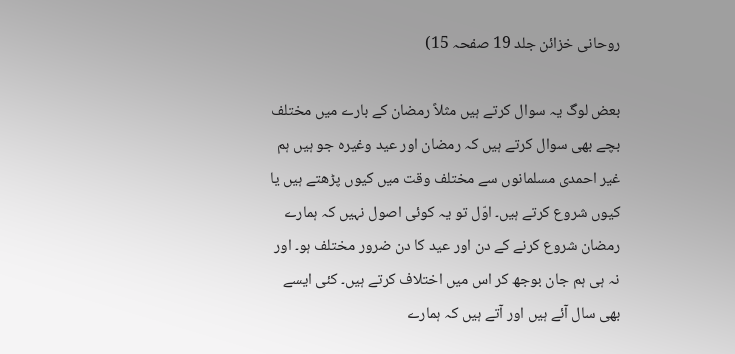روحانی خزائن جلد 19 صفحہ 15)

بعض لوگ یہ سوال کرتے ہیں مثلاً رمضان کے بارے میں مختلف بچے بھی سوال کرتے ہیں کہ رمضان اور عید وغیرہ جو ہیں ہم غیر احمدی مسلمانوں سے مختلف وقت میں کیوں پڑھتے ہیں یا کیوں شروع کرتے ہیں۔ اوّل تو یہ کوئی اصول نہیں کہ ہمارے رمضان شروع کرنے کے دن اور عید کا دن ضرور مختلف ہو۔ اور نہ ہی ہم جان بوجھ کر اس میں اختلاف کرتے ہیں۔ کئی ایسے بھی سال آئے ہیں اور آتے ہیں کہ ہمارے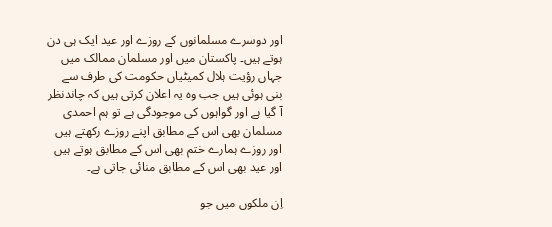اور دوسرے مسلمانوں کے روزے اور عید ایک ہی دن ہوتے ہیں۔ پاکستان میں اور مسلمان ممالک میں جہاں رؤیت ہلال کمیٹیاں حکومت کی طرف سے بنی ہوئی ہیں جب وہ یہ اعلان کرتی ہیں کہ چاندنظر آ گیا ہے اور گواہوں کی موجودگی ہے تو ہم احمدی مسلمان بھی اس کے مطابق اپنے روزے رکھتے ہیں اور روزے ہمارے ختم بھی اس کے مطابق ہوتے ہیں اور عید بھی اس کے مطابق منائی جاتی ہے۔

اِن ملکوں میں جو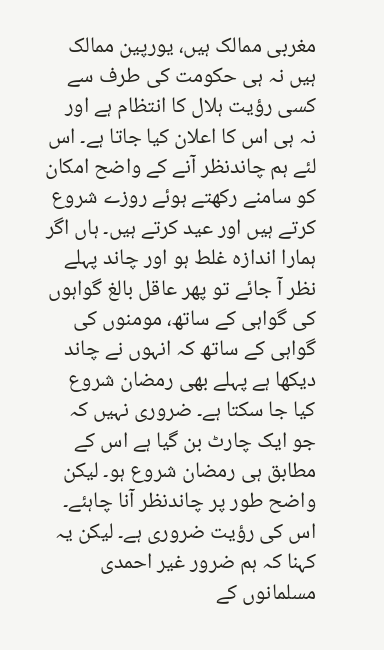مغربی ممالک ہیں، یورپین ممالک ہیں نہ ہی حکومت کی طرف سے کسی رؤیت ہلال کا انتظام ہے اور نہ ہی اس کا اعلان کیا جاتا ہے۔ اس لئے ہم چاندنظر آنے کے واضح امکان کو سامنے رکھتے ہوئے روزے شروع کرتے ہیں اور عید کرتے ہیں۔ ہاں اگر ہمارا اندازہ غلط ہو اور چاند پہلے نظر آ جائے تو پھر عاقل بالغ گواہوں کی گواہی کے ساتھ، مومنوں کی گواہی کے ساتھ کہ انہوں نے چاند دیکھا ہے پہلے بھی رمضان شروع کیا جا سکتا ہے۔ ضروری نہیں کہ جو ایک چارٹ بن گیا ہے اس کے مطابق ہی رمضان شروع ہو۔ لیکن واضح طور پر چاندنظر آنا چاہئے۔ اس کی رؤیت ضروری ہے۔ لیکن یہ کہنا کہ ہم ضرور غیر احمدی مسلمانوں کے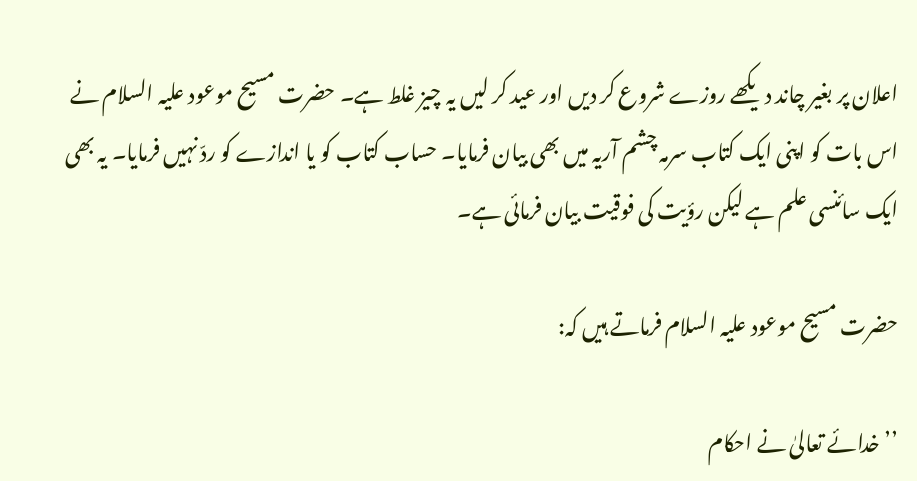اعلان پر بغیر چاند دیکھے روزے شروع کر دیں اور عید کر لیں یہ چیز غلط ہے۔ حضرت مسیح موعود علیہ السلام نے اس بات کو اپنی ایک کتاب سرمہ چشم آریہ میں بھی بیان فرمایا۔ حساب کتاب کو یا اندازے کو ردّ نہیں فرمایا۔ یہ بھی ایک سائنسی علم ہے لیکن رؤیت کی فوقیت بیان فرمائی ہے۔

حضرت مسیح موعود علیہ السلام فرماتے ہیں کہ:

’’خدائے تعالیٰ نے احکام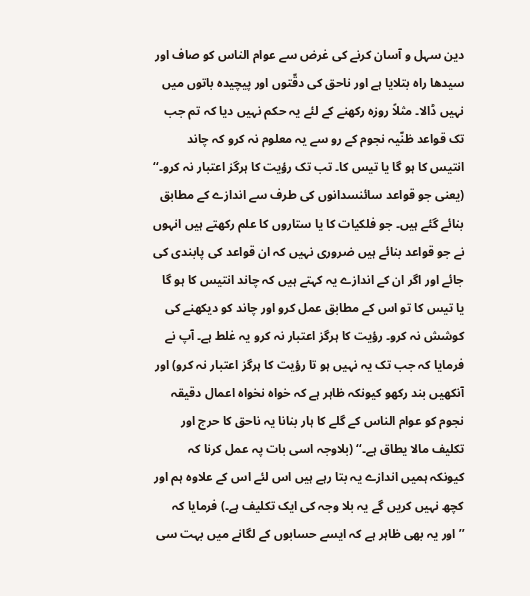دین سہل و آسان کرنے کی غرض سے عوام الناس کو صاف اور سیدھا راہ بتلایا ہے اور ناحق کی دقّتوں اور پیچیدہ باتوں میں نہیں ڈالا۔ مثلاً روزہ رکھنے کے لئے یہ حکم نہیں دیا کہ تم جب تک قواعد ظنّیہ نجوم کے رو سے یہ معلوم نہ کرو کہ چاند انتیس کا ہو گا یا تیس کا۔ تب تک رؤیت کا ہرگز اعتبار نہ کرو۔‘‘ (یعنی جو قواعد سائنسدانوں کی طرف سے اندازے کے مطابق بنائے گئے ہیں۔ جو فلکیات کا یا ستاروں کا علم رکھتے ہیں انہوں نے جو قواعد بنائے ہیں ضروری نہیں کہ ان قواعد کی پابندی کی جائے اور اگر ان کے اندازے یہ کہتے ہیں کہ چاند انتیس کا ہو گا یا تیس کا تو اس کے مطابق عمل کرو اور چاند کو دیکھنے کی کوشش نہ کرو۔ رؤیت کا ہرگز اعتبار نہ کرو یہ غلط ہے۔ آپ نے فرمایا کہ جب تک یہ نہیں ہو تا رؤیت کا ہرگز اعتبار نہ کرو) اور آنکھیں بند رکھو کیونکہ ظاہر ہے کہ خواہ نخواہ اعمال دقیقہ نجوم کو عوام الناس کے گلے کا ہار بنانا یہ ناحق کا حرج اور تکلیف مالا یطاق ہے۔‘‘ (بلاوجہ اسی بات پہ عمل کرنا کہ کیونکہ ہمیں اندازے یہ بتا رہے ہیں اس لئے اس کے علاوہ ہم اور کچھ نہیں کریں گے یہ بلا وجہ کی ایک تکلیف ہے۔) فرمایا کہ ’’اور یہ بھی ظاہر ہے کہ ایسے حسابوں کے لگانے میں بہت سی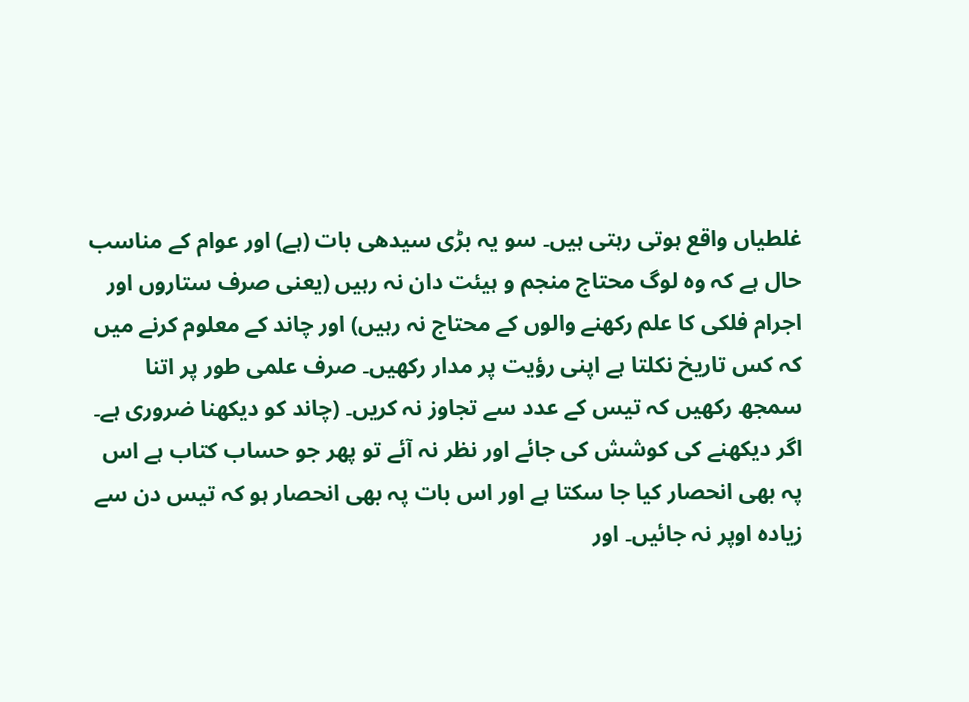غلطیاں واقع ہوتی رہتی ہیں۔ سو یہ بڑی سیدھی بات (ہے) اور عوام کے مناسب حال ہے کہ وہ لوگ محتاج منجم و ہیئت دان نہ رہیں (یعنی صرف ستاروں اور اجرام فلکی کا علم رکھنے والوں کے محتاج نہ رہیں) اور چاند کے معلوم کرنے میں کہ کس تاریخ نکلتا ہے اپنی رؤیت پر مدار رکھیں۔ صرف علمی طور پر اتنا سمجھ رکھیں کہ تیس کے عدد سے تجاوز نہ کریں۔ (چاند کو دیکھنا ضروری ہے۔ اگر دیکھنے کی کوشش کی جائے اور نظر نہ آئے تو پھر جو حساب کتاب ہے اس پہ بھی انحصار کیا جا سکتا ہے اور اس بات پہ بھی انحصار ہو کہ تیس دن سے زیادہ اوپر نہ جائیں۔ اور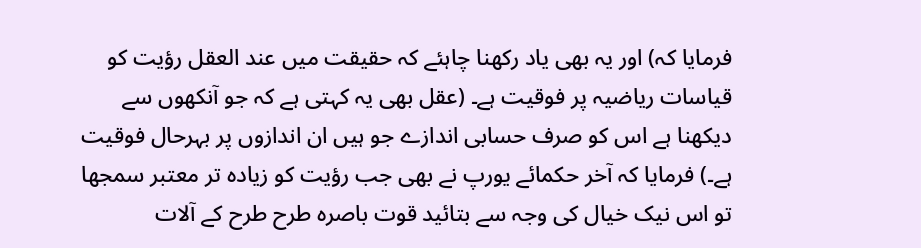فرمایا کہ) اور یہ بھی یاد رکھنا چاہئے کہ حقیقت میں عند العقل رؤیت کو قیاسات ریاضیہ پر فوقیت ہے۔ (عقل بھی یہ کہتی ہے کہ جو آنکھوں سے دیکھنا ہے اس کو صرف حسابی اندازے جو ہیں ان اندازوں پر بہرحال فوقیت ہے۔) فرمایا کہ آخر حکمائے یورپ نے بھی جب رؤیت کو زیادہ تر معتبر سمجھا تو اس نیک خیال کی وجہ سے بتائید قوت باصرہ طرح طرح کے آلات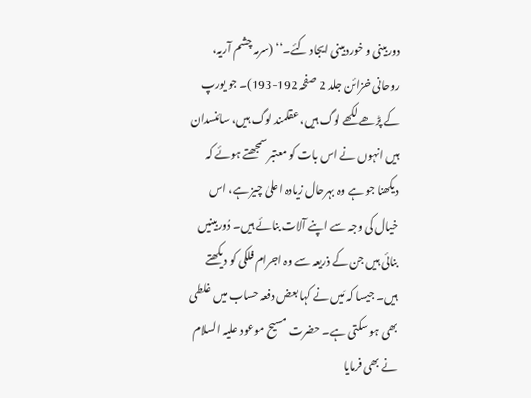دوربینی و خوردبینی ایجاد کئے۔‘‘ (سرمہ چشم آریہ، روحانی خزائن جلد 2 صفحہ 192-193)۔ جو یورپ کے پڑھے لکھے لوگ ہیں، عقلمند لوگ ہیں، سائنسدان ہیں انہوں نے اس بات کو معتبر سمجھتے ہوئے کہ دیکھنا جو ہے وہ بہرحال زیادہ اعلیٰ چیز ہے، اس خیال کی وجہ سے اپنے آلات بنائے ہیں۔ دُوربینیں بنائی ہیں جن کے ذریعہ سے وہ اجرام فلکی کو دیکھتے ہیں۔ جیسا کہ مَیں نے کہا بعض دفعہ حساب میں غلطی بھی ہو سکتی ہے۔ حضرت مسیح موعود علیہ السلام نے بھی فرمایا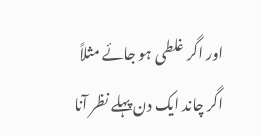اور اگر غلطی ہو جائے مثلاً اگر چاند ایک دن پہلے نظر آنا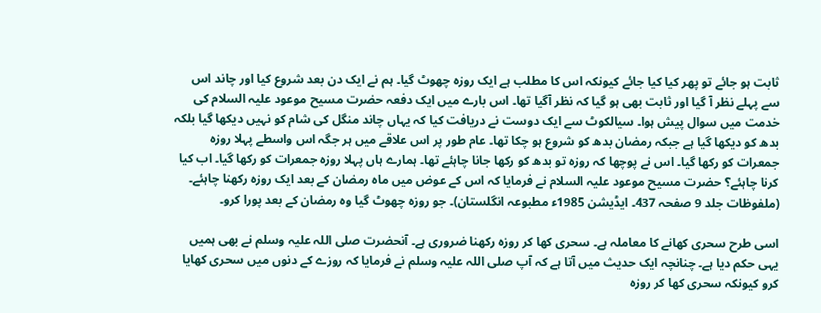ثابت ہو جائے تو پھر کیا کیا جائے کیونکہ اس کا مطلب ہے ایک روزہ چھوٹ گیا۔ ہم نے ایک دن بعد شروع کیا اور چاند اس سے پہلے نظر آ گیا اور ثابت بھی ہو گیا کہ نظر آگیا تھا۔ اس بارے میں ایک دفعہ حضرت مسیح موعود علیہ السلام کی خدمت میں سوال پیش ہوا۔ سیالکوٹ سے ایک دوست نے دریافت کیا کہ یہاں چاند منگل کی شام کو نہیں دیکھا گیا بلکہ بدھ کو دیکھا گیا ہے جبکہ رمضان بدھ کو شروع ہو چکا تھا۔ عام طور پر اس علاقے میں ہر جگہ اس واسطے پہلا روزہ جمعرات کو رکھا گیا۔ اس نے پوچھا کہ روزہ تو بدھ کو رکھا جانا چاہئے تھا۔ ہمارے ہاں پہلا روزہ جمعرات کو رکھا گیا۔ اب کیا کرنا چاہئے؟ حضرت مسیح موعود علیہ السلام نے فرمایا کہ اس کے عوض میں ماہ رمضان کے بعد ایک روزہ رکھنا چاہئے۔ (ملفوظات جلد 9 صفحہ 437۔ ایڈیشن 1985ء مطبوعہ انگلستان)۔ جو روزہ چھوٹ گیا وہ رمضان کے بعد پورا کرو۔

اسی طرح سحری کھانے کا معاملہ ہے۔ سحری کھا کر روزہ رکھنا ضروری ہے۔ آنحضرت صلی اللہ علیہ وسلم نے بھی ہمیں یہی حکم دیا ہے۔ چنانچہ ایک حدیث میں آتا ہے کہ آپ صلی اللہ علیہ وسلم نے فرمایا کہ روزے کے دنوں میں سحری کھایا کرو کیونکہ سحری کھا کر روزہ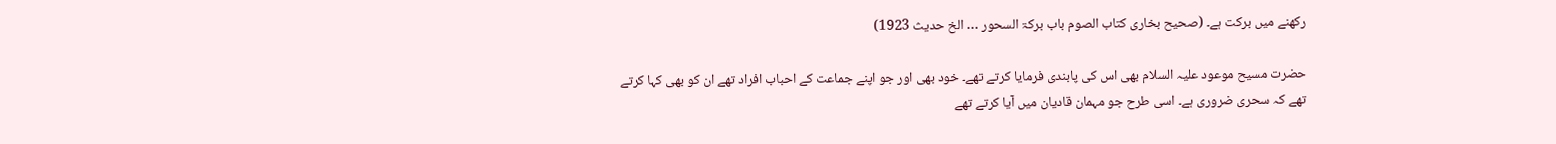رکھنے میں برکت ہے۔ (صحیح بخاری کتاب الصوم باب برکۃ السحور … الخ حدیث 1923)

حضرت مسیح موعود علیہ السلام بھی اس کی پابندی فرمایا کرتے تھے۔ خود بھی اور جو اپنے جماعت کے احباب افراد تھے ان کو بھی کہا کرتے تھے کہ سحری ضروری ہے۔ اسی طرح جو مہمان قادیان میں آیا کرتے تھے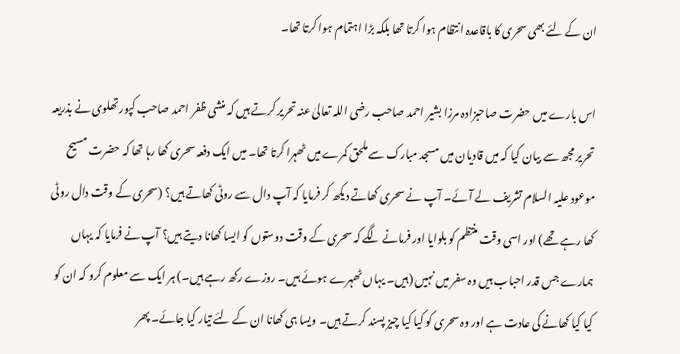ان کے لئے بھی سحری کا باقاعدہ انتظام ہوا کرتا تھا بلکہ بڑا اہتمام ہوا کرتا تھا۔

اس بارے میں حضرت صاحبزادہ مرزا بشیر احمد صاحب رضی اللہ تعالیٰ عنہ تحریر کرتے ہیں کہ منشی ظفر احمد صاحب کپور تھلوی نے بذریعہ تحریر مجھ سے بیان کیا کہ میں قادیان میں مسجد مبارک سے ملحق کمرے میں ٹھہرا کرتا تھا۔ میں ایک دفعہ سحری کھا رہا تھا کہ حضرت مسیح موعود علیہ السلام تشریف لے آئے۔ آپ نے سحری کھاتے دیکھ کر فرمایا کہ آپ دال سے روٹی کھاتے ہیں؟ (سحری کے وقت دال روٹی کھا رہے تھے) اور اسی وقت منتظم کو بلوایا اور فرمانے لگے کہ سحری کے وقت دوستوں کو ایسا کھانا دیتے ہیں؟ آپ نے فرمایا کہ یہاں ہمارے جس قدر احباب ہیں وہ سفر میں نہیں (ہیں۔ یہاں ٹھہرے ہوئے ہیں۔ روزے رکھ رہے ہیں۔) ہر ایک سے معلوم کرو کہ ان کو کیا کیا کھانے کی عادت ہے اور وہ سحری کو کیا کیا چیز پسند کرتے ہیں۔ ویسا ہی کھانا ان کے لئے تیار کیا جائے۔ پھر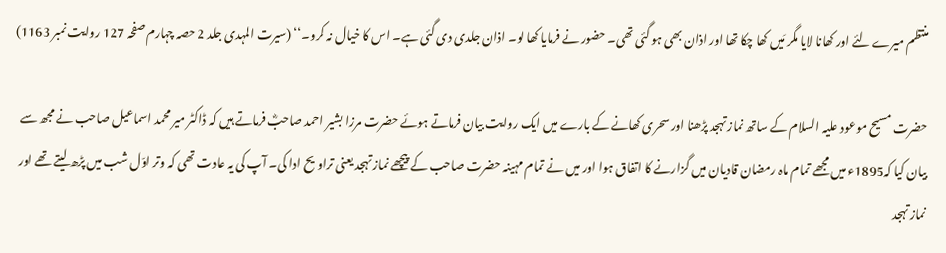منتظم میرے لئے اور کھانا لایا مگر مَیں کھا چکا تھا اور اذان بھی ہو گئی تھی۔ حضور نے فرمایا کھا لو۔ اذان جلدی دی گئی ہے۔ اس کا خیال نہ کرو۔‘‘ (سیرت المہدی جلد 2 حصہ چہارم صفحہ 127 روایت نمبر 1163)

حضرت مسیح موعود علیہ السلام کے ساتھ نماز تہجد پڑھنا اور سحری کھانے کے بارے میں ایک روایت بیان فرماتے ہوئے حضرت مرزا بشیر احمد صاحبؓ فرماتے ہیں کہ ڈاکٹر میر محمد اسماعیل صاحب نے مجھ سے بیان کیا کہ1895ء میں مجھے تمام ماہ رمضان قادیان میں گزارنے کا اتفاق ہوا اور میں نے تمام مہینہ حضرت صاحب کے پیچھے نماز تہجد یعنی تراویح ادا کی۔ آپ کی یہ عادت تھی کہ وتر اوّل شب میں پڑھ لیتے تھے اور نماز تہجد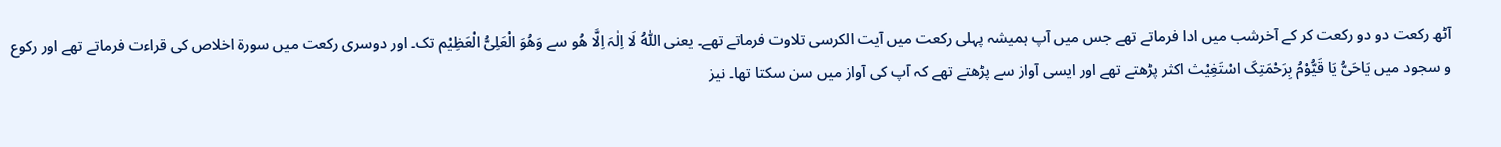آٹھ رکعت دو دو رکعت کر کے آخرشب میں ادا فرماتے تھے جس میں آپ ہمیشہ پہلی رکعت میں آیت الکرسی تلاوت فرماتے تھے۔ یعنی اَللّٰہُ لَا اِلٰہَ اِلَّا ھُو سے وَھُوَ الْعَلِیُّ الْعَظِیْم تک۔ اور دوسری رکعت میں سورۃ اخلاص کی قراءت فرماتے تھے اور رکوع و سجود میں یَاحَیُّ یَا قَیُّوْمُ بِرَحْمَتِکَ اسْتَغِیْث اکثر پڑھتے تھے اور ایسی آواز سے پڑھتے تھے کہ آپ کی آواز میں سن سکتا تھا۔ نیز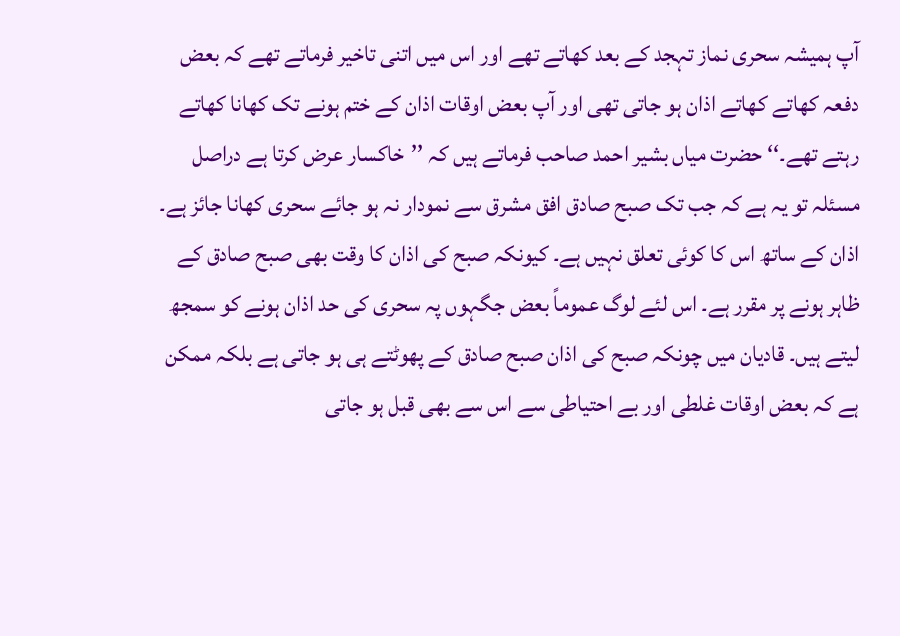آپ ہمیشہ سحری نماز تہجد کے بعد کھاتے تھے اور اس میں اتنی تاخیر فرماتے تھے کہ بعض دفعہ کھاتے کھاتے اذان ہو جاتی تھی اور آپ بعض اوقات اذان کے ختم ہونے تک کھانا کھاتے رہتے تھے۔‘‘ حضرت میاں بشیر احمد صاحب فرماتے ہیں کہ ’’خاکسار عرض کرتا ہے دراصل مسئلہ تو یہ ہے کہ جب تک صبح صادق افق مشرق سے نمودار نہ ہو جائے سحری کھانا جائز ہے۔ اذان کے ساتھ اس کا کوئی تعلق نہیں ہے۔ کیونکہ صبح کی اذان کا وقت بھی صبح صادق کے ظاہر ہونے پر مقرر ہے۔ اس لئے لوگ عموماً بعض جگہوں پہ سحری کی حد اذان ہونے کو سمجھ لیتے ہیں۔ قادیان میں چونکہ صبح کی اذان صبح صادق کے پھوٹتے ہی ہو جاتی ہے بلکہ ممکن ہے کہ بعض اوقات غلطی اور بے احتیاطی سے اس سے بھی قبل ہو جاتی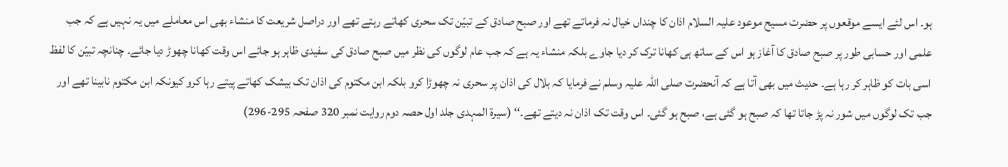ہو۔ اس لئے ایسے موقعوں پر حضرت مسیح موعود علیہ السلام اذان کا چنداں خیال نہ فرماتے تھے اور صبح صادق کے تبیّن تک سحری کھاتے رہتے تھے اور دراصل شریعت کا منشاء بھی اس معاملے میں یہ نہیں ہے کہ جب علمی اور حسابی طور پر صبح صادق کا آغاز ہو اس کے ساتھ ہی کھانا ترک کر دیا جاوے بلکہ منشاء یہ ہے کہ جب عام لوگوں کی نظر میں صبح صادق کی سفیدی ظاہر ہو جائے اس وقت کھانا چھوڑ دیا جائے۔ چنانچہ تبیّن کا لفظ اسی بات کو ظاہر کر رہا ہے۔ حدیث میں بھی آتا ہے کہ آنحضرت صلی اللہ علیہ وسلم نے فرمایا کہ بلال کی اذان پر سحری نہ چھوڑا کرو بلکہ ابن مکتوم کی اذان تک بیشک کھاتے پیتے رہا کرو کیونکہ ابن مکتوم نابینا تھے اور جب تک لوگوں میں شور نہ پڑ جاتا تھا کہ صبح ہو گئی ہے، صبح ہو گئی۔ اس وقت تک اذان نہ دیتے تھے۔‘‘ (سیرۃ المہدی جلد اول حصہ دوم روایت نمبر 320 صفحہ 295-296)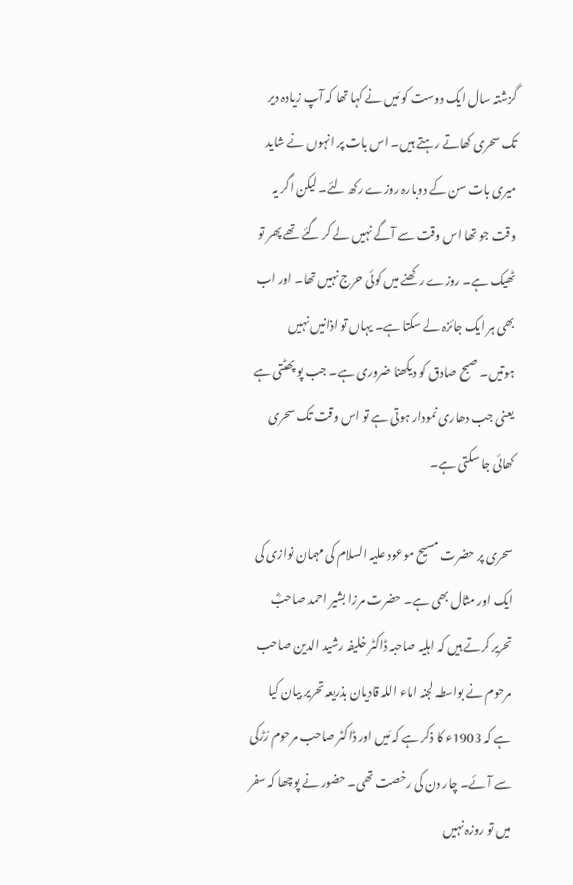گزشتہ سال ایک دوست کو مَیں نے کہا تھا کہ آپ زیادہ دیر تک سحری کھاتے رہتے ہیں۔ اس بات پر انہوں نے شاید میری بات سن کے دوبارہ روزے رکھ لئے۔ لیکن اگر یہ وقت جو تھا اس وقت سے آگے نہیں لے کر گئے تھے پھر تو ٹھیک ہے۔ روزے رکھنے میں کوئی حرج نہیں تھا۔ اور اب بھی ہر ایک جائزہ لے سکتا ہے۔ یہاں تو اذانیں نہیں ہوتیں۔ صبح صادق کو دیکھنا ضروری ہے۔ جب پو پھٹتی ہے یعنی جب دھاری نمودار ہوتی ہے تو اس وقت تک سحری کھائی جا سکتی ہے۔

سحری پر حضرت مسیح موعود علیہ السلام کی مہمان نوازی کی ایک اور مثال بھی ہے۔ حضرت مرزا بشیر احمد صاحبؓ تحریر کرتے ہیں کہ اہلیہ صاحبہ ڈاکٹر خلیفہ رشید الدین صاحب مرحوم نے بواسطہ لجنہ اماء اللہ قادیان بذریعہ تحریر بیان کیا ہے کہ 1903ء کا ذکر ہے کہ مَیں اور ڈاکٹر صاحب مرحوم رُڑکی سے آئے۔ چار دن کی رخصت تھی۔ حضور نے پوچھا کہ سفر میں تو روزہ نہیں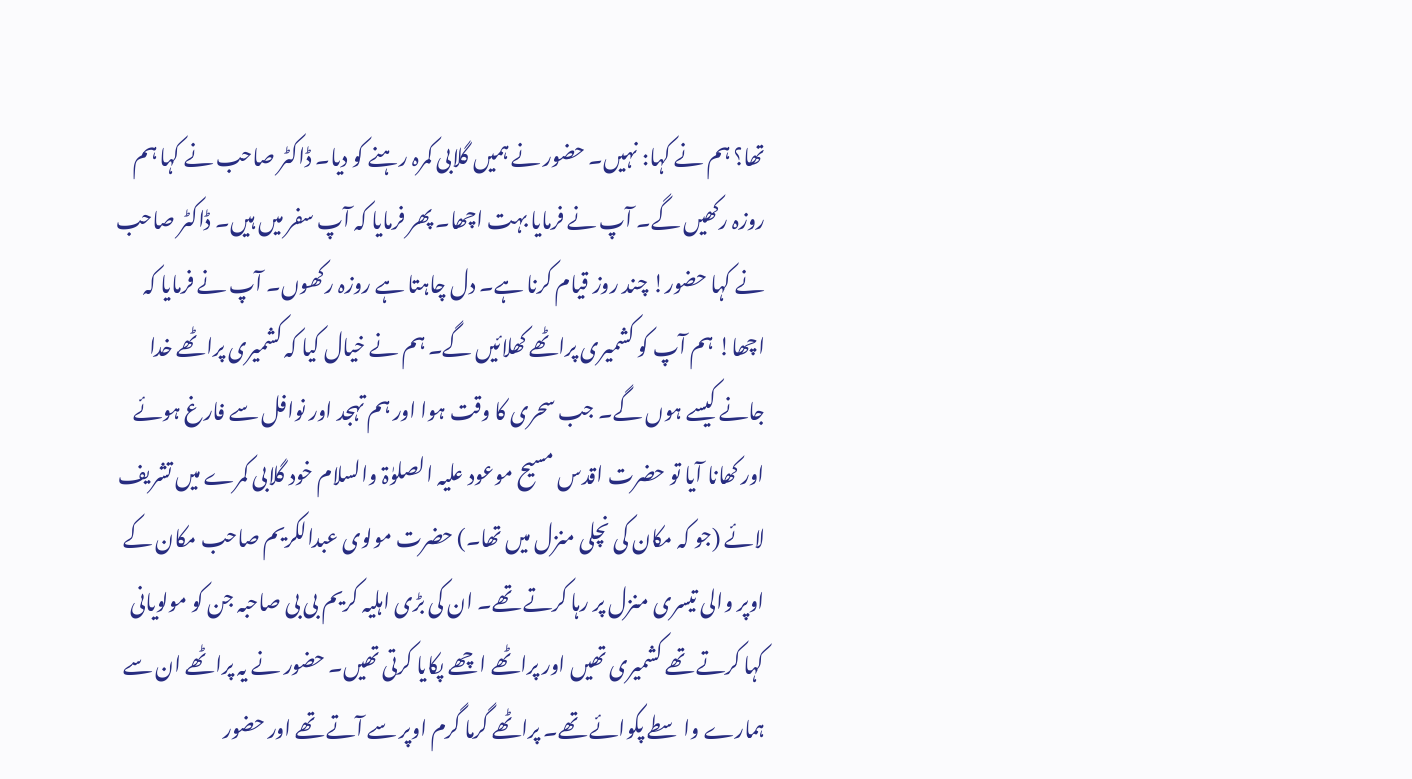تھا؟ ہم نے کہا: نہیں۔ حضور نے ہمیں گلابی کمرہ رہنے کو دیا۔ ڈاکٹر صاحب نے کہا ہم روزہ رکھیں گے۔ آپ نے فرمایا بہت اچھا۔ پھر فرمایا کہ آپ سفر میں ہیں۔ ڈاکٹر صاحب نے کہا حضور! چند روز قیام کرنا ہے۔ دل چاہتا ہے روزہ رکھوں۔ آپ نے فرمایا کہ اچھا! ہم آپ کو کشمیری پراٹھے کھلائیں گے۔ ہم نے خیال کیا کہ کشمیری پراٹھے خدا جانے کیسے ہوں گے۔ جب سحری کا وقت ہوا اور ہم تہجد اور نوافل سے فارغ ہوئے اور کھانا آیا تو حضرت اقدس مسیح موعود علیہ الصلوٰۃ والسلام خود گلابی کمرے میں تشریف لائے (جو کہ مکان کی نچلی منزل میں تھا۔) حضرت مولوی عبدالکریم صاحب مکان کے اوپر والی تیسری منزل پر رہا کرتے تھے۔ ان کی بڑی اہلیہ کریم بی بی صاحبہ جن کو مولویانی کہا کرتے تھے کشمیری تھیں اور پراٹھے اچھے پکایا کرتی تھیں۔ حضور نے یہ پراٹھے ان سے ہمارے واسطے پکوائے تھے۔ پراٹھے گرما گرم اوپر سے آتے تھے اور حضور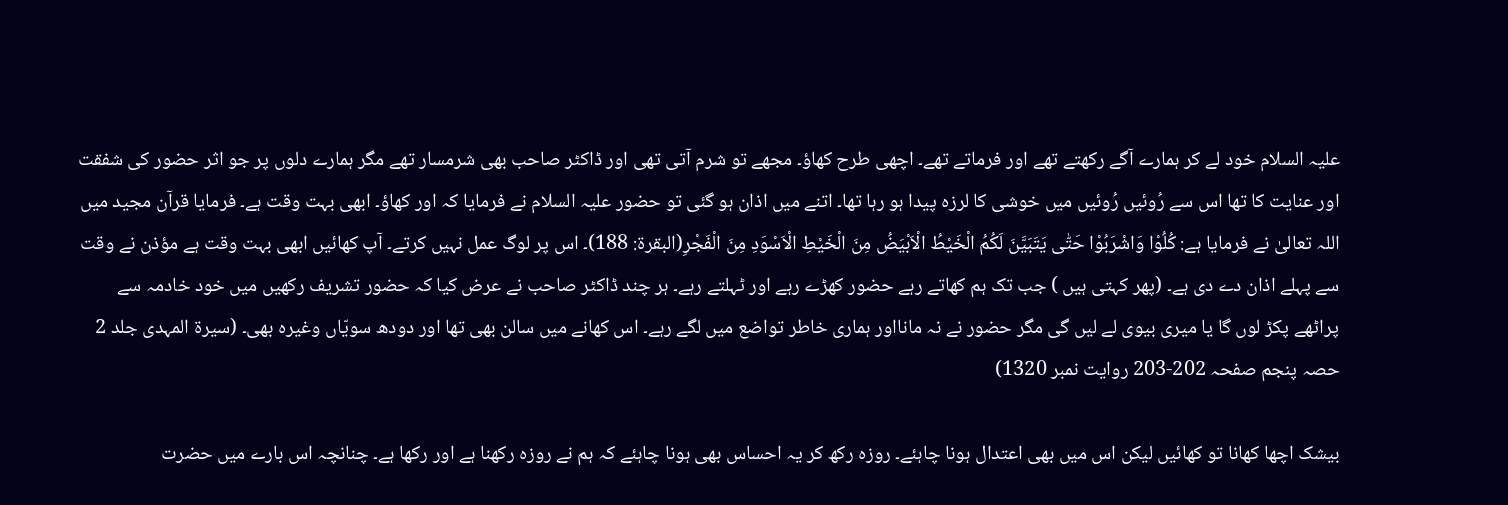علیہ السلام خود لے کر ہمارے آگے رکھتے تھے اور فرماتے تھے۔ اچھی طرح کھاؤ۔ مجھے تو شرم آتی تھی اور ڈاکٹر صاحب بھی شرمسار تھے مگر ہمارے دلوں پر جو اثر حضور کی شفقت اور عنایت کا تھا اس سے رُوئیں رُوئیں میں خوشی کا لرزہ پیدا ہو رہا تھا۔ اتنے میں اذان ہو گئی تو حضور علیہ السلام نے فرمایا کہ اور کھاؤ۔ ابھی بہت وقت ہے۔ فرمایا قرآن مجید میں اللہ تعالیٰ نے فرمایا ہے: کُلُوْا وَاشْرَبُوْا حَتّٰی یَتَبَیَّنَ لَکُمُ الْخَیْطُ الْاَبْیَضُ مِنَ الْخَیْطِ الْاَسْوَدِ مِنَ الْفَجْرِ(البقرۃ: 188)۔ اس پر لوگ عمل نہیں کرتے۔ آپ کھائیں ابھی بہت وقت ہے مؤذن نے وقت سے پہلے اذان دے دی ہے۔ (پھر کہتی ہیں ) جب تک ہم کھاتے رہے حضور کھڑے رہے اور ٹہلتے رہے۔ ہر چند ڈاکٹر صاحب نے عرض کیا کہ حضور تشریف رکھیں میں خود خادمہ سے پراٹھے پکڑ لوں گا یا میری بیوی لے لیں گی مگر حضور نے نہ مانااور ہماری خاطر تواضع میں لگے رہے۔ اس کھانے میں سالن بھی تھا اور دودھ سویّاں وغیرہ بھی۔ (سیرۃ المہدی جلد 2 حصہ پنجم صفحہ 202-203 روایت نمبر 1320)

بیشک اچھا کھانا تو کھائیں لیکن اس میں بھی اعتدال ہونا چاہئے۔ روزہ رکھ کر یہ احساس بھی ہونا چاہئے کہ ہم نے روزہ رکھنا ہے اور رکھا ہے۔ چنانچہ اس بارے میں حضرت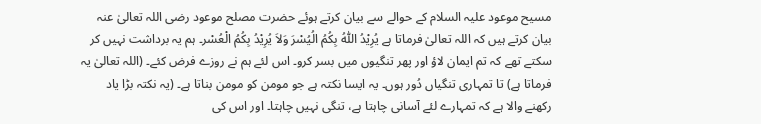مسیح موعود علیہ السلام کے حوالے سے بیان کرتے ہوئے حضرت مصلح موعود رضی اللہ تعالیٰ عنہ بیان کرتے ہیں کہ اللہ تعالیٰ فرماتا ہے یُرِیْدُ اللّٰہُ بِکُمُ الُیُسْرَ وَلاَ یُرِیْدُ بِکُمُ الْعُسْر۔ ہم یہ برداشت نہیں کر سکتے تھے کہ تم ایمان لاؤ اور پھر تنگیوں میں بسر کرو۔ اس لئے ہم نے روزے فرض کئے۔ (اللہ تعالیٰ یہ فرماتا ہے) تا تمہاری تنگیاں دُور ہوں۔ یہ ایسا نکتہ ہے جو مومن کو مومن بناتا ہے۔ (یہ نکتہ بڑا یاد رکھنے والا ہے کہ تمہارے لئے آسانی چاہتا ہے، تنگی نہیں چاہتا۔ اور اس کی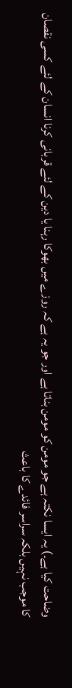وضاحت کیا ہے۔) یہ ایسا نکتہ ہے جو مومن کو مومن بناتا ہے اور جو یہ ہے کہ روزے میں بھوکا رہنا یا دین کے لئے قربانی کرنا انسان کے لئے کسی نقصان کا موجب نہیں بلکہ سراسر فائدے کا باعث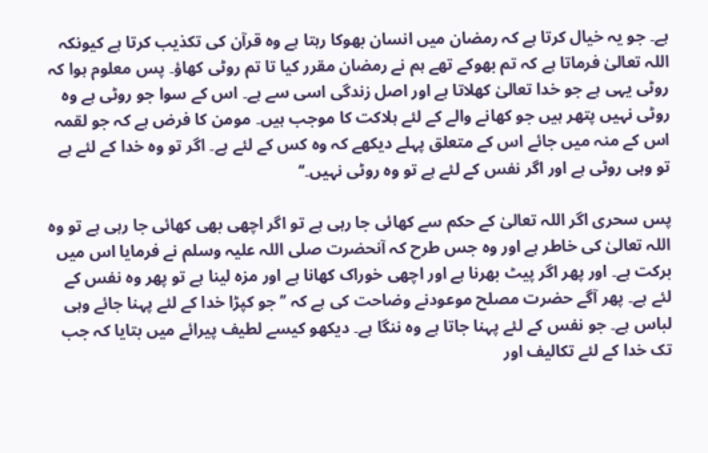ہے۔ جو یہ خیال کرتا ہے کہ رمضان میں انسان بھوکا رہتا ہے وہ قرآن کی تکذیب کرتا ہے کیونکہ اللہ تعالیٰ فرماتا ہے کہ تم بھوکے تھے ہم نے رمضان مقرر کیا تا تم روٹی کھاؤ۔ پس معلوم ہوا کہ روٹی یہی ہے جو خدا تعالیٰ کھلاتا ہے اور اصل زندگی اسی سے ہے۔ اس کے سوا جو روٹی ہے وہ روٹی نہیں پتھر ہیں جو کھانے والے کے لئے ہلاکت کا موجب ہیں۔ مومن کا فرض ہے کہ جو لقمہ اس کے منہ میں جائے اس کے متعلق پہلے دیکھے کہ وہ کس کے لئے ہے۔ اگر تو وہ خدا کے لئے ہے تو وہی روٹی ہے اور اگر نفس کے لئے ہے تو وہ روٹی نہیں۔‘‘

پس سحری اگر اللہ تعالیٰ کے حکم سے کھائی جا رہی ہے تو اگر اچھی بھی کھائی جا رہی ہے تو وہ اللہ تعالیٰ کی خاطر ہے اور وہ جس طرح کہ آنحضرت صلی اللہ علیہ وسلم نے فرمایا اس میں برکت ہے۔ اور پھر اگر پیٹ بھرنا ہے اور اچھی خوراک کھانا ہے اور مزہ لینا ہے تو پھر وہ نفس کے لئے ہے۔ پھر آگے حضرت مصلح موعودنے وضاحت کی ہے کہ ’’جو کپڑا خدا کے لئے پہنا جائے وہی لباس ہے۔ جو نفس کے لئے پہنا جاتا ہے وہ ننگا ہے۔ دیکھو کیسے لطیف پیرائے میں بتایا کہ جب تک خدا کے لئے تکالیف اور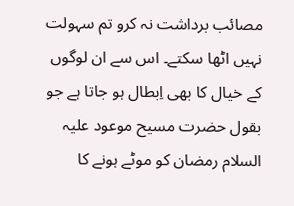مصائب برداشت نہ کرو تم سہولت نہیں اٹھا سکتے۔ اس سے ان لوگوں کے خیال کا بھی اِبطال ہو جاتا ہے جو بقول حضرت مسیح موعود علیہ السلام رمضان کو موٹے ہونے کا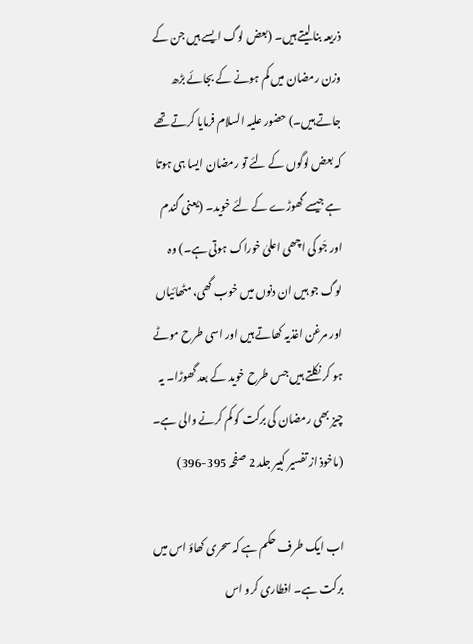ذریعہ بنا لیتے ہیں۔ (بعض لوگ ایسے ہیں جن کے وزن رمضان میں کم ہونے کے بجائے بڑھ جاتے ہیں۔) حضور علیہ السلام فرمایا کرتے تھے کہ بعض لوگوں کے لئے تو رمضان ایسا ہی ہوتا ہے جیسے گھوڑے کے لئے خوید۔ (یعنی گندم اور جَو کی اچھی اعلیٰ خوراک ہوتی ہے۔) وہ لوگ جو ہیں ان دنوں میں خوب گھی، مٹھائیاں اور مرغن اغذیہ کھاتے ہیں اور اسی طرح موٹے ہو کر نکلتے ہیں جس طرح خوید کے بعد گھوڑا۔ یہ چیز بھی رمضان کی برکت کو کم کرنے والی ہے۔ (ماخوذ از تفسیر کبیر جلد 2 صفحہ 395-396)

اب ایک طرف حکم ہے کہ سحری کھاؤ اس میں برکت ہے۔ افطاری کرو اس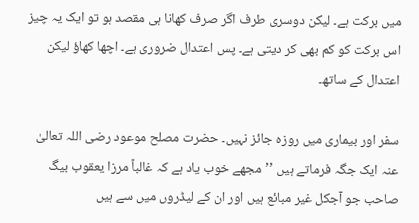میں برکت ہے۔ لیکن دوسری طرف اگر صرف کھانا ہی مقصد ہو تو ایک یہ چیز اس برکت کو کم بھی کر دیتی ہے۔ پس اعتدال ضروری ہے۔ اچھا کھاؤ لیکن اعتدال کے ساتھ۔

سفر اور بیماری میں روزہ جائز نہیں۔ حضرت مصلح موعود رضی اللہ تعالیٰ عنہ ایک جگہ فرماتے ہیں ’’مجھے خوب یاد ہے کہ غالباً مرزا یعقوب بیگ صاحب جو آجکل غیر مبائع ہیں اور ان کے لیڈروں میں سے ہیں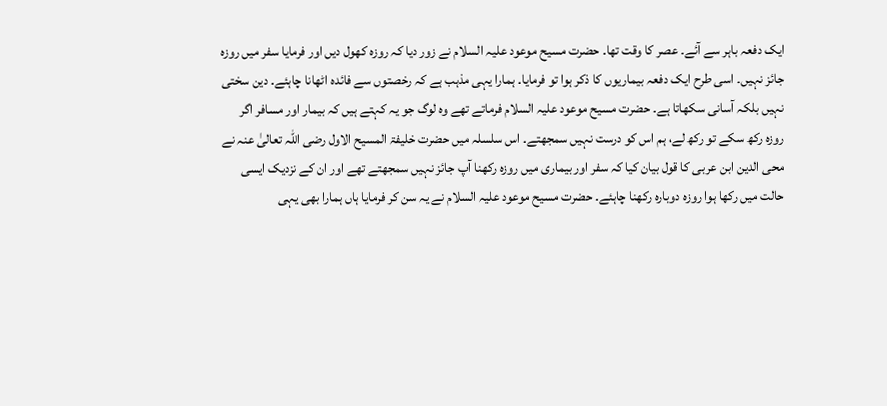ایک دفعہ باہر سے آئے۔ عصر کا وقت تھا۔ حضرت مسیح موعود علیہ السلام نے زور دیا کہ روزہ کھول دیں اور فرمایا سفر میں روزہ جائز نہیں۔ اسی طرح ایک دفعہ بیماریوں کا ذکر ہوا تو فرمایا۔ ہمارا یہی مذہب ہے کہ رخصتوں سے فائدہ اٹھانا چاہئے۔ دین سختی نہیں بلکہ آسانی سکھاتا ہے۔ حضرت مسیح موعود علیہ السلام فرماتے تھے وہ لوگ جو یہ کہتے ہیں کہ بیمار اور مسافر اگر روزہ رکھ سکے تو رکھ لے، ہم اس کو درست نہیں سمجھتے۔ اس سلسلہ میں حضرت خلیفۃ المسیح الاول رضی اللہ تعالیٰ عنہ نے محی الدین ابن عربی کا قول بیان کیا کہ سفر اور بیماری میں روزہ رکھنا آپ جائز نہیں سمجھتے تھے اور ان کے نزدیک ایسی حالت میں رکھا ہوا روزہ دوبارہ رکھنا چاہئے۔ حضرت مسیح موعود علیہ السلام نے یہ سن کر فرمایا ہاں ہمارا بھی یہی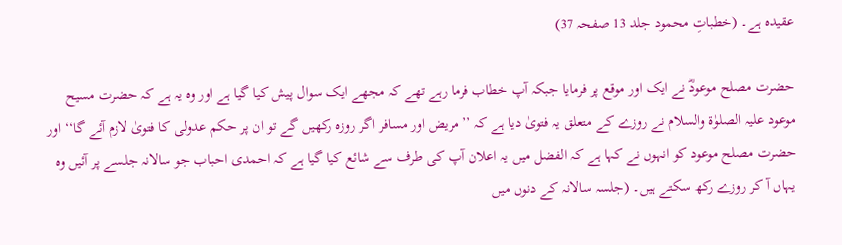عقیدہ ہے۔ (خطباتِ محمود جلد 13 صفحہ 37)

حضرت مصلح موعودؓ نے ایک اور موقع پر فرمایا جبکہ آپ خطاب فرما رہے تھے کہ مجھے ایک سوال پیش کیا گیا ہے اور وہ یہ ہے کہ حضرت مسیح موعود علیہ الصلوٰۃ والسلام نے روزے کے متعلق یہ فتویٰ دیا ہے کہ ’’مریض اور مسافر اگر روزہ رکھیں گے تو ان پر حکم عدولی کا فتویٰ لازم آئے گا‘‘ اور حضرت مصلح موعود کو انہوں نے کہا ہے کہ الفضل میں یہ اعلان آپ کی طرف سے شائع کیا گیا ہے کہ احمدی احباب جو سالانہ جلسے پر آئیں وہ یہاں آ کر روزے رکھ سکتے ہیں۔ (جلسہ سالانہ کے دنوں میں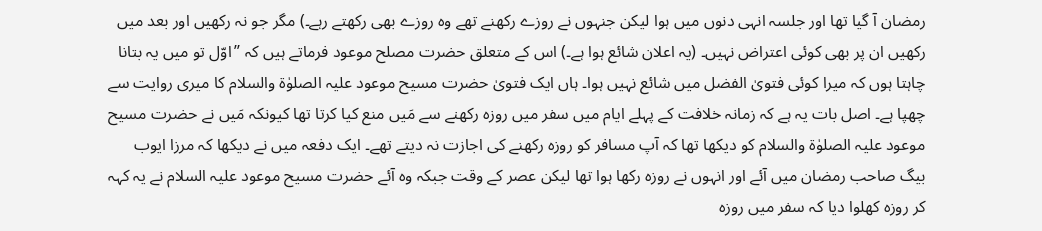رمضان آ گیا تھا اور جلسہ انہی دنوں میں ہوا لیکن جنہوں نے روزے رکھنے تھے وہ روزے بھی رکھتے رہے۔) مگر جو نہ رکھیں اور بعد میں رکھیں ان پر بھی کوئی اعتراض نہیں۔ (یہ اعلان شائع ہوا ہے۔) اس کے متعلق حضرت مصلح موعود فرماتے ہیں کہ ’’اوّل تو میں یہ بتانا چاہتا ہوں کہ میرا کوئی فتویٰ الفضل میں شائع نہیں ہوا۔ ہاں ایک فتویٰ حضرت مسیح موعود علیہ الصلوٰۃ والسلام کا میری روایت سے چھپا ہے۔ اصل بات یہ ہے کہ زمانہ خلافت کے پہلے ایام میں سفر میں روزہ رکھنے سے مَیں منع کیا کرتا تھا کیونکہ مَیں نے حضرت مسیح موعود علیہ الصلوٰۃ والسلام کو دیکھا تھا کہ آپ مسافر کو روزہ رکھنے کی اجازت نہ دیتے تھے۔ ایک دفعہ میں نے دیکھا کہ مرزا ایوب بیگ صاحب رمضان میں آئے اور انہوں نے روزہ رکھا ہوا تھا لیکن عصر کے وقت جبکہ وہ آئے حضرت مسیح موعود علیہ السلام نے یہ کہہ کر روزہ کھلوا دیا کہ سفر میں روزہ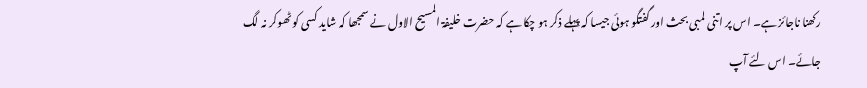رکھنا ناجائز ہے۔ اس پر اتنی لمبی بحث اور گفتگو ہوئی جیسا کہ پہلے ذکر ہو چکا ہے کہ حضرت خلیفۃ المسیح الاول نے سمجھا کہ شاید کسی کو ٹھوکر نہ لگ جائے۔ اس لئے آپ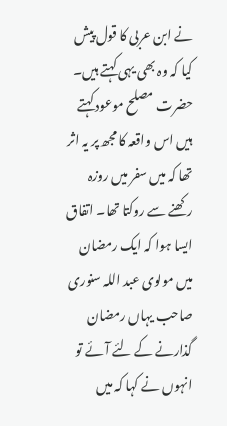نے ابن عربی کا قول پیش کیا کہ وہ بھی یہی کہتے ہیں۔ حضرت مصلح موعود کہتے ہیں اس واقعہ کا مجھ پر یہ اثر تھا کہ میں سفر میں روزہ رکھنے سے روکتا تھا۔ اتفاق ایسا ہوا کہ ایک رمضان میں مولوی عبد اللہ سنوری صاحب یہاں رمضان گذارنے کے لئے آئے تو انہوں نے کہا کہ میں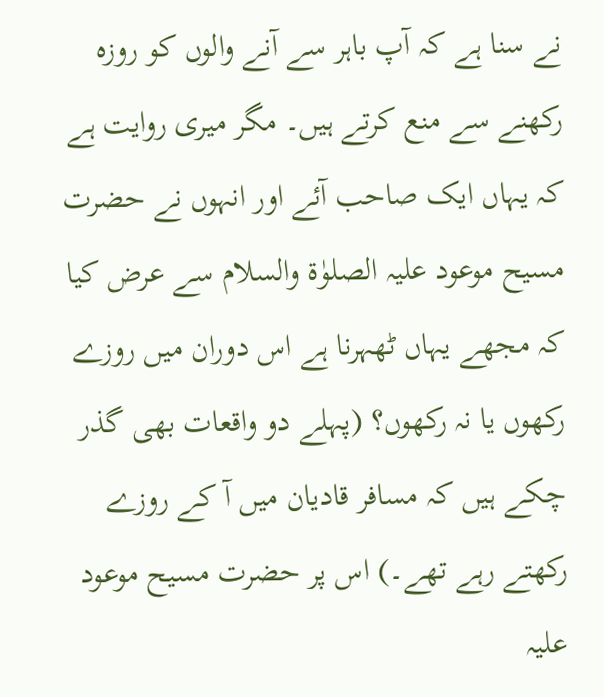نے سنا ہے کہ آپ باہر سے آنے والوں کو روزہ رکھنے سے منع کرتے ہیں۔ مگر میری روایت ہے کہ یہاں ایک صاحب آئے اور انہوں نے حضرت مسیح موعود علیہ الصلوٰۃ والسلام سے عرض کیا کہ مجھے یہاں ٹھہرنا ہے اس دوران میں روزے رکھوں یا نہ رکھوں؟ (پہلے دو واقعات بھی گذر چکے ہیں کہ مسافر قادیان میں آ کے روزے رکھتے رہے تھے۔) اس پر حضرت مسیح موعود علیہ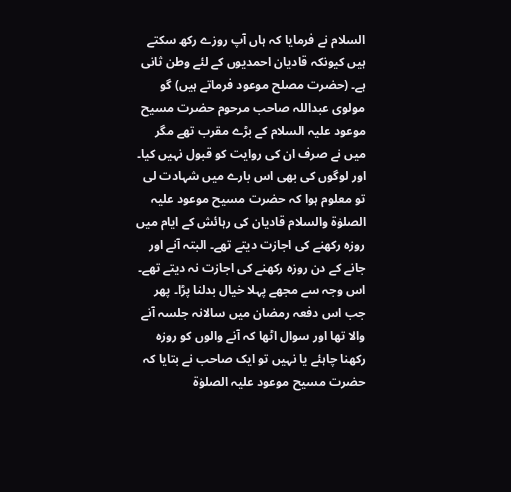السلام نے فرمایا کہ ہاں آپ روزے رکھ سکتے ہیں کیونکہ قادیان احمدیوں کے لئے وطن ثانی ہے۔ (حضرت مصلح موعود فرماتے ہیں) گو مولوی عبداللہ صاحب مرحوم حضرت مسیح موعود علیہ السلام کے بڑے مقرب تھے مگر میں نے صرف ان کی روایت کو قبول نہیں کیا۔ اور لوگوں کی بھی اس بارے میں شہادت لی تو معلوم ہوا کہ حضرت مسیح موعود علیہ الصلوٰۃ والسلام قادیان کی رہائش کے ایام میں روزہ رکھنے کی اجازت دیتے تھے۔ البتہ آنے اور جانے کے دن روزہ رکھنے کی اجازت نہ دیتے تھے۔ اس وجہ سے مجھے پہلا خیال بدلنا پڑا۔ پھر جب اس دفعہ رمضان میں سالانہ جلسہ آنے والا تھا اور سوال اٹھا کہ آنے والوں کو روزہ رکھنا چاہئے یا نہیں تو ایک صاحب نے بتایا کہ حضرت مسیح موعود علیہ الصلوٰۃ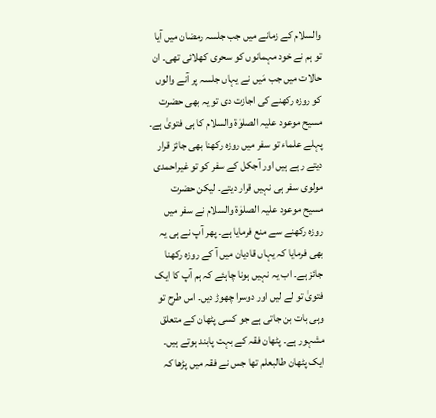والسلام کے زمانے میں جب جلسہ رمضان میں آیا تو ہم نے خود مہمانوں کو سحری کھلائی تھی۔ ان حالات میں جب مَیں نے یہاں جلسہ پر آنے والوں کو روزہ رکھنے کی اجازت دی تو یہ بھی حضرت مسیح موعود علیہ الصلوٰۃ والسلام کا ہی فتویٰ ہے۔ پہلے علماء تو سفر میں روزہ رکھنا بھی جائز قرار دیتے رہے ہیں اور آجکل کے سفر کو تو غیراحمدی مولوی سفر ہی نہیں قرار دیتے۔ لیکن حضرت مسیح موعود علیہ الصلوٰۃ والسلام نے سفر میں روزہ رکھنے سے منع فرمایا ہے۔ پھر آپ نے ہی یہ بھی فرمایا کہ یہاں قادیان میں آ کے روزہ رکھنا جائز ہے۔ اب یہ نہیں ہونا چاہئے کہ ہم آپ کا ایک فتویٰ تو لے لیں اور دوسرا چھوڑ دیں۔ اس طرح تو وہی بات بن جاتی ہے جو کسی پٹھان کے متعلق مشہور ہے۔ پٹھان فقہ کے بہت پابند ہوتے ہیں۔ ایک پٹھان طالبعلم تھا جس نے فقہ میں پڑھا کہ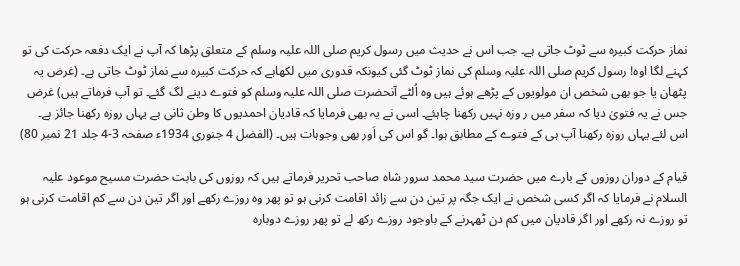نماز حرکت کبیرہ سے ٹوٹ جاتی ہے۔ جب اس نے حدیث میں رسول کریم صلی اللہ علیہ وسلم کے متعلق پڑھا کہ آپ نے ایک دفعہ حرکت کی تو کہنے لگا اوہ! رسول کریم صلی اللہ علیہ وسلم کی نماز ٹوٹ گئی کیونکہ قدوری میں لکھاہے کہ حرکت کبیرہ سے نماز ٹوٹ جاتی ہے۔ (غرض یہ پٹھان یا جو بھی شخص ان مولویوں کے پڑھے ہوئے ہیں وہ اُلٹے آنحضرت صلی اللہ علیہ وسلم کو فتوے دینے لگ گئے۔ تو آپ فرماتے ہیں) غرض جس نے یہ فتویٰ دیا کہ سفر میں ر وزہ نہیں رکھنا چاہئے۔ اسی نے یہ بھی فرمایا کہ قادیان احمدیوں کا وطن ثانی ہے یہاں روزہ رکھنا جائز ہے۔ اس لئے یہاں روزہ رکھنا آپ ہی کے فتوے کے مطابق ہوا۔ گو اس کی اَور بھی وجوہات ہیں۔ (الفضل 4 جنوری 1934ء صفحہ 3-4 جلد 21 نمبر 80)

قیام کے دوران روزوں کے بارے میں حضرت سید محمد سرور شاہ صاحب تحریر فرماتے ہیں کہ روزوں کی بابت حضرت مسیح موعود علیہ السلام نے فرمایا کہ اگر کسی شخص نے ایک جگہ پر تین دن سے زائد اقامت کرنی ہو تو پھر وہ روزے رکھے اور اگر تین دن سے کم اقامت کرنی ہو تو روزے نہ رکھے اور اگر قادیان میں کم دن ٹھہرنے کے باوجود روزے رکھ لے تو پھر روزے دوبارہ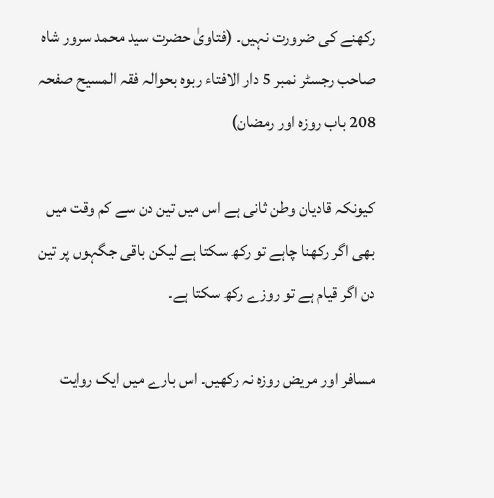رکھنے کی ضرورت نہیں۔ (فتاویٰ حضرت سید محمد سرور شاہ صاحب رجسٹر نمبر 5 دار الافتاء ربوہ بحوالہ فقہ المسیح صفحہ 208 باب روزہ اور رمضان)

کیونکہ قادیان وطن ثانی ہے اس میں تین دن سے کم وقت میں بھی اگر رکھنا چاہے تو رکھ سکتا ہے لیکن باقی جگہوں پر تین دن اگر قیام ہے تو روزے رکھ سکتا ہے۔

مسافر اور مریض روزہ نہ رکھیں۔ اس بارے میں ایک روایت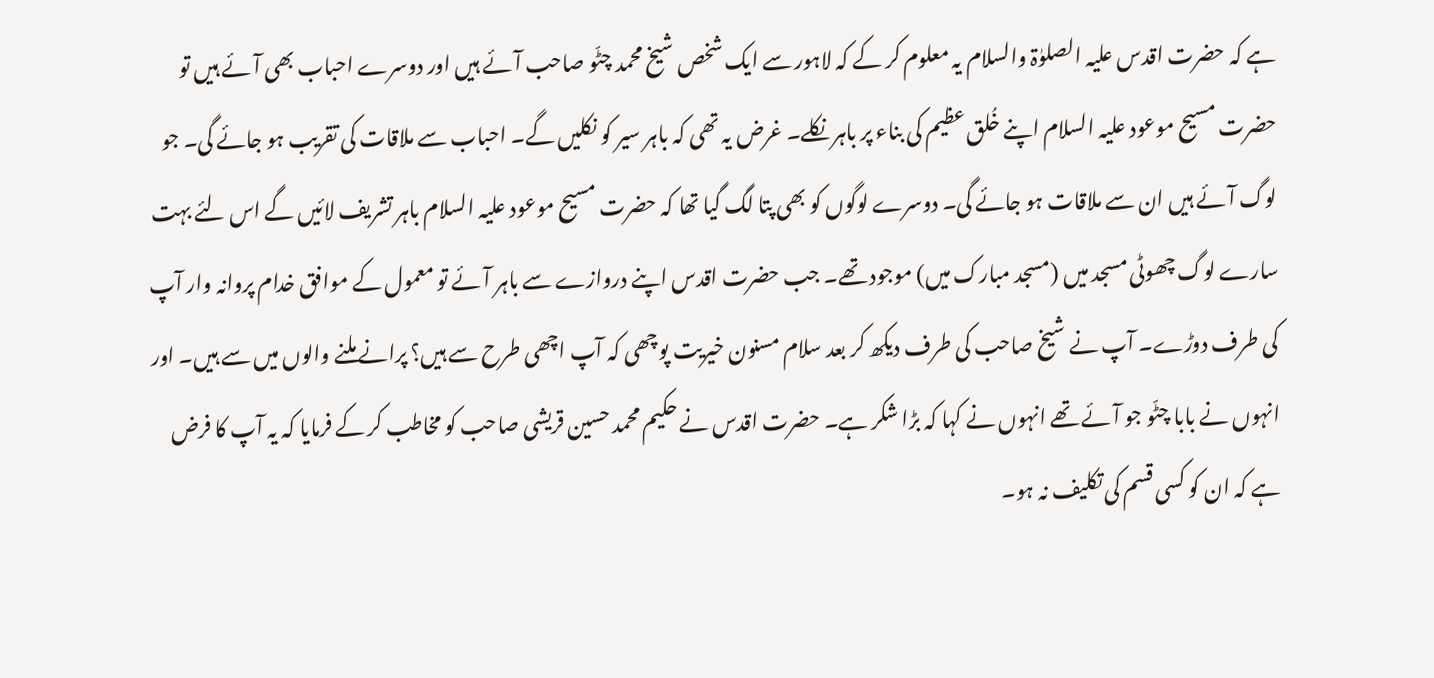ہے کہ حضرت اقدس علیہ الصلوٰۃ والسلام یہ معلوم کر کے کہ لاہور سے ایک شخص شیخ محمد چٹّو صاحب آئے ہیں اور دوسرے احباب بھی آئے ہیں تو حضرت مسیح موعود علیہ السلام اپنے خُلق عظیم کی بناء پر باہر نکلے۔ غرض یہ تھی کہ باہر سیر کو نکلیں گے۔ احباب سے ملاقات کی تقریب ہو جائے گی۔ جو لوگ آئے ہیں ان سے ملاقات ہو جائے گی۔ دوسرے لوگوں کو بھی پتا لگ گیا تھا کہ حضرت مسیح موعود علیہ السلام باہر تشریف لائیں گے اس لئے بہت سارے لوگ چھوٹی مسجد میں (مسجد مبارک میں) موجود تھے۔ جب حضرت اقدس اپنے دروازے سے باہر آئے تو معمول کے موافق خدام پروانہ وار آپ کی طرف دوڑے۔ آپ نے شیخ صاحب کی طرف دیکھ کر بعد سلام مسنون خیریت پوچھی کہ آپ اچھی طرح سے ہیں؟ پرانے ملنے والوں میں سے ہیں۔ اور انہوں نے بابا چٹّو جو آئے تھے انہوں نے کہا کہ بڑا شکر ہے۔ حضرت اقدس نے حکیم محمد حسین قریشی صاحب کو مخاطب کر کے فرمایا کہ یہ آپ کا فرض ہے کہ ان کو کسی قسم کی تکلیف نہ ہو۔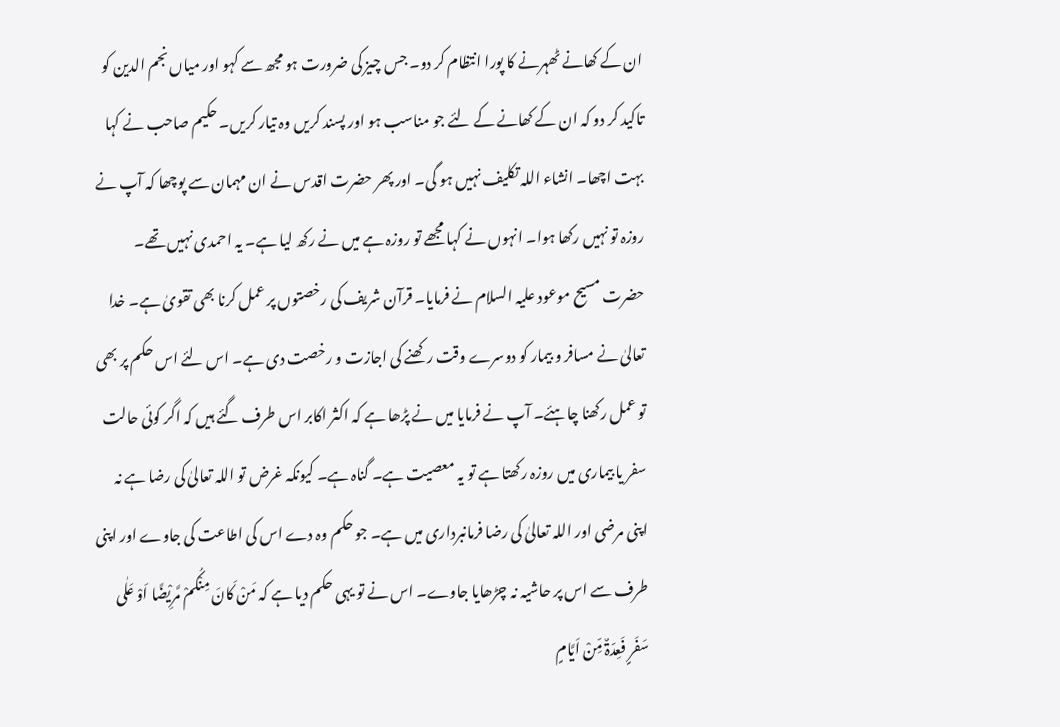ان کے کھانے ٹھہرنے کا پورا انتظام کر دو۔ جس چیز کی ضرورت ہو مجھ سے کہو اور میاں نجم الدین کو تاکید کر دو کہ ان کے کھانے کے لئے جو مناسب ہو اور پسند کریں وہ تیار کریں۔ حکیم صاحب نے کہا بہت اچھا۔ انشاء اللہ تکلیف نہیں ہو گی۔ اور پھر حضرت اقدس نے ان مہمان سے پوچھا کہ آپ نے روزہ تو نہیں رکھا ہوا۔ انہوں نے کہا مجھے تو روزہ ہے میں نے رکھ لیا ہے۔ یہ احمدی نہیں تھے۔ حضرت مسیح موعود علیہ السلام نے فرمایا۔ قرآن شریف کی رخصتوں پر عمل کرنا بھی تقویٰ ہے۔ خدا تعالیٰ نے مسافر و بیمار کو دوسرے وقت رکھنے کی اجازت و رخصت دی ہے۔ اس لئے اس حکم پر بھی تو عمل رکھنا چاہئے۔ آپ نے فرمایا میں نے پڑھا ہے کہ اکثر اکابر اس طرف گئے ہیں کہ اگر کوئی حالت سفر یا بیماری میں روزہ رکھتا ہے تو یہ معصیت ہے۔ گناہ ہے۔ کیونکہ غرض تو اللہ تعالیٰ کی رضا ہے نہ اپنی مرضی اور اللہ تعالیٰ کی رضا فرمانبرداری میں ہے۔ جو حکم وہ دے اس کی اطاعت کی جاوے اور اپنی طرف سے اس پر حاشیہ نہ چڑھایا جاوے۔ اس نے تو یہی حکم دیا ہے کہ مَنْ کَانَ مِنْکُمْ مَّرِیْضًا اَوْ عَلٰی سَفَرٍ فَعِدّۃٌ مِّنْ اَیَّامٍ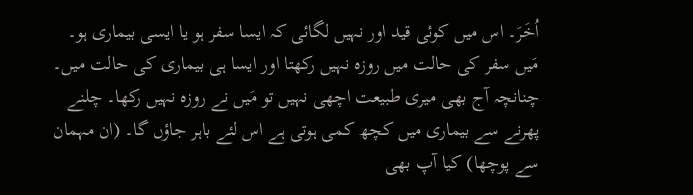اُخَرَ۔ اس میں کوئی قید اور نہیں لگائی کہ ایسا سفر ہو یا ایسی بیماری ہو۔ مَیں سفر کی حالت میں روزہ نہیں رکھتا اور ایسا ہی بیماری کی حالت میں۔ چنانچہ آج بھی میری طبیعت اچھی نہیں تو مَیں نے روزہ نہیں رکھا۔ چلنے پھرنے سے بیماری میں کچھ کمی ہوتی ہے اس لئے باہر جاؤں گا۔ (ان مہمان سے پوچھا) کیا آپ بھی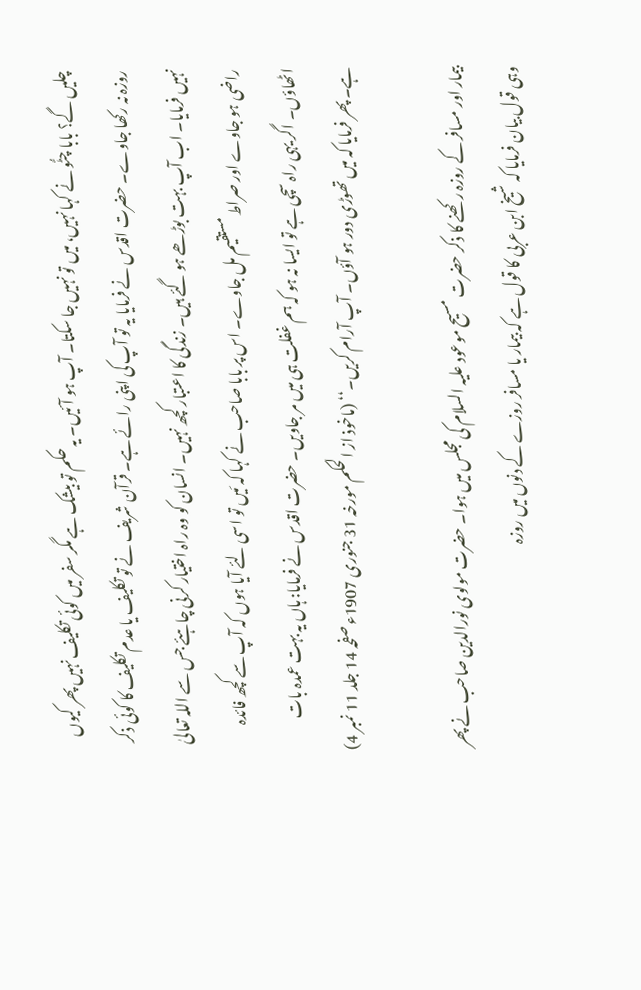چلیں گے؟ بابا چٹُّو نے کہا نہیں، میں تو نہیں جا سکتا۔ آپ ہو آئیں۔ یہ حکم تو بیشک ہے مگر سفر میں کوئی تکلیف نہیں پھر کیوں روزہ نہ رکھا جاوے۔ حضرت اقدس نے فرمایا یہ تو آپ کی اپنی رائے ہے۔ قرآن شریف نے تو تکلیف یا عدم تکلیف کا کوئی ذکر نہیں فرمایا۔ اب آپ بہت بوڑھے ہو گئے ہیں۔ زندگی کا اعتبار کچھ نہیں۔ انسان کو وہ راہ اختیار کرنی چاہئے جس سے اللہ تعالیٰ راضی ہو جاوے اور صراط مستقیم مل جاوے۔ اس پر بابا صاحب نے کہا کہ مَیں تو اسی لئے آیا ہوں کہ آپ سے کچھ فائدہ اٹھاؤں۔ اگر یہی راہ سچی ہے تو ایسا نہ ہو کہ ہم غفلت ہی میں مر جاویں۔ حضرت اقدس نے فرمایا: ہاں یہ بہت عمدہ بات ہے۔ پھر فرمایا کہ میں تھوڑی دور ہو آؤں۔ آپ آرام کریں۔‘‘ (ماخوذ از الحکم مورخہ 31 جنوری 1907ء صفحہ 14 جلد 11 نمبر 4)

بیمار اور مسافر کے روزہ رکھنے کا ذکر حضرت مسیح موعود علیہ السلام کی مجلس میں ہوا۔ حضرت مولوی نورالدین صاحب نے پھر وہی قول بیان فرمایا کہ شیخ ابن عربی کا قول ہے کہ بیمار یا مسافر روزے کے دنوں میں روزہ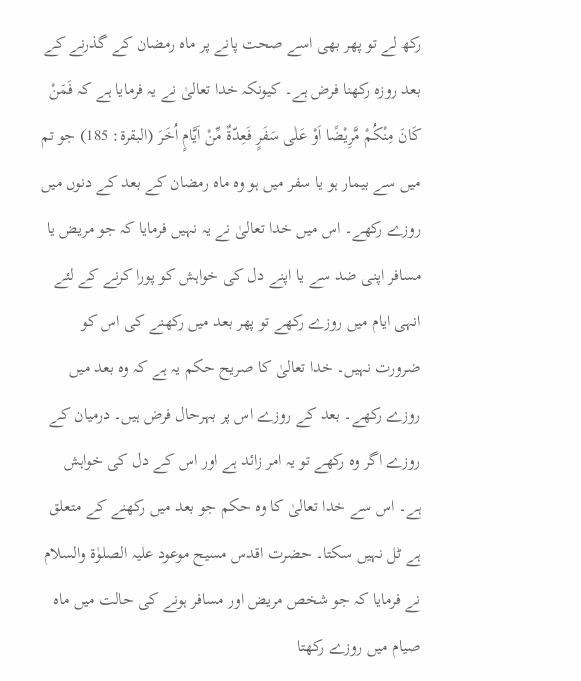رکھ لے تو پھر بھی اسے صحت پانے پر ماہ رمضان کے گذرنے کے بعد روزہ رکھنا فرض ہے۔ کیونکہ خدا تعالیٰ نے یہ فرمایا ہے کہ فَمَنْ کَانَ مِنْکُمْ مَّرِیْضًا اَوْ عَلٰی سَفَرٍ فَعِدّۃٌ مِّنْ اَیَّامٍ اُخَرَ (البقرۃ: 185) جو تم میں سے بیمار ہو یا سفر میں ہو وہ ماہ رمضان کے بعد کے دنوں میں روزے رکھے۔ اس میں خدا تعالیٰ نے یہ نہیں فرمایا کہ جو مریض یا مسافر اپنی ضد سے یا اپنے دل کی خواہش کو پورا کرنے کے لئے انہی ایام میں روزے رکھے تو پھر بعد میں رکھنے کی اس کو ضرورت نہیں۔ خدا تعالیٰ کا صریح حکم یہ ہے کہ وہ بعد میں روزے رکھے۔ بعد کے روزے اس پر بہرحال فرض ہیں۔ درمیان کے روزے اگر وہ رکھے تو یہ امر زائد ہے اور اس کے دل کی خواہش ہے۔ اس سے خدا تعالیٰ کا وہ حکم جو بعد میں رکھنے کے متعلق ہے ٹل نہیں سکتا۔ حضرت اقدس مسیح موعود علیہ الصلوٰۃ والسلام نے فرمایا کہ جو شخص مریض اور مسافر ہونے کی حالت میں ماہ صیام میں روزے رکھتا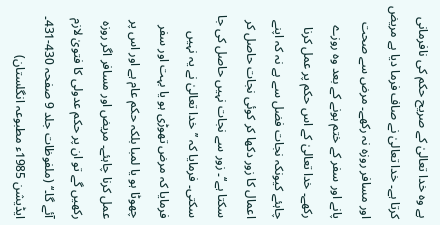ہے وہ خدا تعالیٰ کے صریح حکم کی نافرمانی کرتا ہے۔ خدا تعالیٰ نے صاف فرما دیا ہے مریض اور مسافر روزہ نہ رکھے۔ مرض سے صحت پانے اور سفر کے ختم ہونے کے بعد وہ روزے رکھے۔ خدا تعالیٰ کے اس حکم پر عمل کرنا چاہئے کیونکہ نجات فضل سے ہے نہ کہ اپنے اعمال کا زور دکھا کر کوئی نجات حاصل کر سکتا ہے‘‘۔ زور سے نجات نہیں حاصل کی جا سکتی۔ فرمایا کہ ’’خدا تعالیٰ نے یہ نہیں فرمایا کہ مرض تھوڑی ہو یا بہت اور سفر چھوٹا ہو یا لمبا بلکہ حکم عام ہے اور اس پر عمل کرنا چاہئے۔ مریض اور مسافر اگر روزہ رکھیں گے تو ان پر حکم عدولی کا فتویٰ لازم آئے گا۔‘‘ (ملفوظات جلد 9 صفحہ 430-431۔ ایڈیشن 1985ء مطبوعہ انگلستان)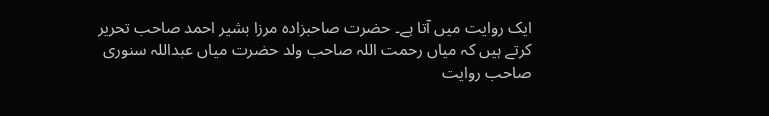ایک روایت میں آتا ہے۔ حضرت صاحبزادہ مرزا بشیر احمد صاحب تحریر کرتے ہیں کہ میاں رحمت اللہ صاحب ولد حضرت میاں عبداللہ سنوری صاحب روایت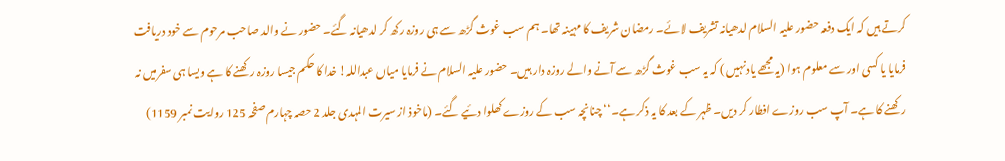کرتے ہیں کہ ایک دفعہ حضور علیہ السلام لدھیانہ تشریف لائے۔ رمضان شریف کا مہینہ تھا۔ ہم سب غوث گڑھ سے ہی روزہ رکھ کر لدھیانہ گئے۔ حضور نے والد صاحب مرحوم سے خود دریافت فرمایا یا کسی اور سے معلوم ہوا (یہ مجھے یادنہیں ) کہ یہ سب غوث گڑھ سے آنے والے روزہ دار ہیں۔ حضور علیہ السلام نے فرمایا میاں عبداللہ! خدا کا حکم جیسا روزہ رکھنے کا ہے ویسا ہی سفرمیں نہ رکھنے کا ہے۔ آپ سب روزے افطار کر دیں۔ ظہر کے بعد کا یہ ذکر ہے۔‘‘ چنانچہ سب کے روزے کھلوا دئیے گئے۔ (ماخوذ از سیرت المہدی جلد 2 حصہ چہارم صفحہ 125 روایت نمبر 1159)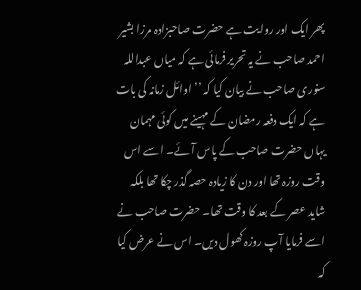پھر ایک اور روایت ہے حضرت صاحبزادہ مرزا بشیر احمد صاحب نے یہ تحریر فرمائی ہے کہ میاں عبداللہ سنوری صاحب نے بیان کیا کہ ’’اوائل زمانہ کی بات ہے کہ ایک دفعہ رمضان کے مہینے میں کوئی مہمان یہاں حضرت صاحب کے پاس آئے۔ اسے اس وقت روزہ تھا اور دن کا زیادہ حصہ گذر چکا تھا بلکہ شاید عصر کے بعد کا وقت تھا۔ حضرت صاحب نے اسے فرمایا آپ روزہ کھول دیں۔ اس نے عرض کیا کہ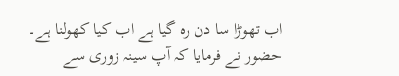اب تھوڑا سا دن رہ گیا ہے اب کیا کھولنا ہے۔ حضور نے فرمایا کہ آپ سینہ زوری سے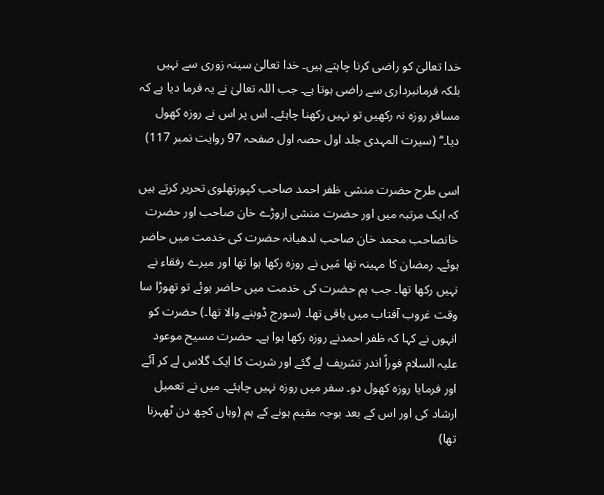خدا تعالیٰ کو راضی کرنا چاہتے ہیں۔ خدا تعالیٰ سینہ زوری سے نہیں بلکہ فرمانبرداری سے راضی ہوتا ہے۔ جب اللہ تعالیٰ نے یہ فرما دیا ہے کہ مسافر روزہ نہ رکھیں تو نہیں رکھنا چاہئے۔ اس پر اس نے روزہ کھول دیا۔‘‘ (سیرت المہدی جلد اول حصہ اول صفحہ 97 روایت نمبر 117)

اسی طرح حضرت منشی ظفر احمد صاحب کپورتھلوی تحریر کرتے ہیں کہ ایک مرتبہ میں اور حضرت منشی اروڑے خان صاحب اور حضرت خانصاحب محمد خان صاحب لدھیانہ حضرت کی خدمت میں حاضر ہوئے۔ رمضان کا مہینہ تھا مَیں نے روزہ رکھا ہوا تھا اور میرے رفقاء نے نہیں رکھا تھا۔ جب ہم حضرت کی خدمت میں حاضر ہوئے تو تھوڑا سا وقت غروب آفتاب میں باقی تھا۔ (سورج ڈوبنے والا تھا۔) حضرت کو انہوں نے کہا کہ ظفر احمدنے روزہ رکھا ہوا ہے۔ حضرت مسیح موعود علیہ السلام فوراً اندر تشریف لے گئے اور شربت کا ایک گلاس لے کر آئے اور فرمایا روزہ کھول دو۔ سفر میں روزہ نہیں چاہئے۔ میں نے تعمیل ارشاد کی اور اس کے بعد بوجہ مقیم ہونے کے ہم (وہاں کچھ دن ٹھہرنا تھا)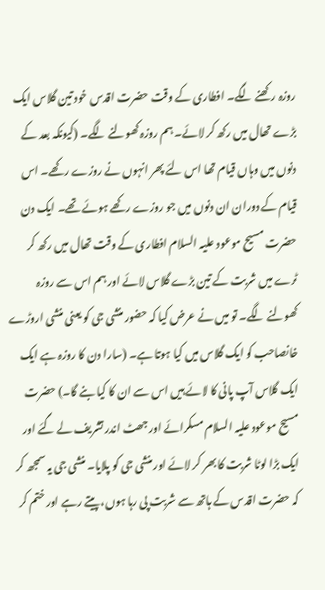روزہ رکھنے لگے۔ افطاری کے وقت حضرت اقدس خود تین گلاس ایک بڑے تھال میں رکھ کر لائے۔ ہم روزہ کھولنے لگے۔ (کیونکہ بعد کے دنوں میں وہاں قیام تھا اس لئے پھر انہوں نے روزے رکھے۔ اس قیام کے دوران ان دنوں میں جو روزے رکھے ہوئے تھے۔ ایک دن حضرت مسیح موعود علیہ السلام افطاری کے وقت تھال میں رکھ کر ٹرے میں شربت کے تین بڑے گلاس لائے اور ہم اس سے روزہ کھولنے لگے۔ تو میں نے عرض کیا کہ حضور منشی جی کو یعنی منشی اروڑے خانصاحب کو ایک گلاس میں کیا ہوتا ہے۔ (سارا دن کا روزہ ہے ایک ایک گلاس آپ پانی کا لائے ہیں اس سے ان کا کیا بنے گا۔) حضرت مسیح موعود علیہ السلام مسکرائے اور جھٹ اندر تشریف لے گئے اور ایک بڑا لوٹا شربت کا بھر کر لائے اور منشی جی کو پلایا۔ منشی جی یہ سمجھ کر کہ حضرت اقدس کے ہاتھ سے شربت پی رہا ہوں، پیتے رہے اور ختم کر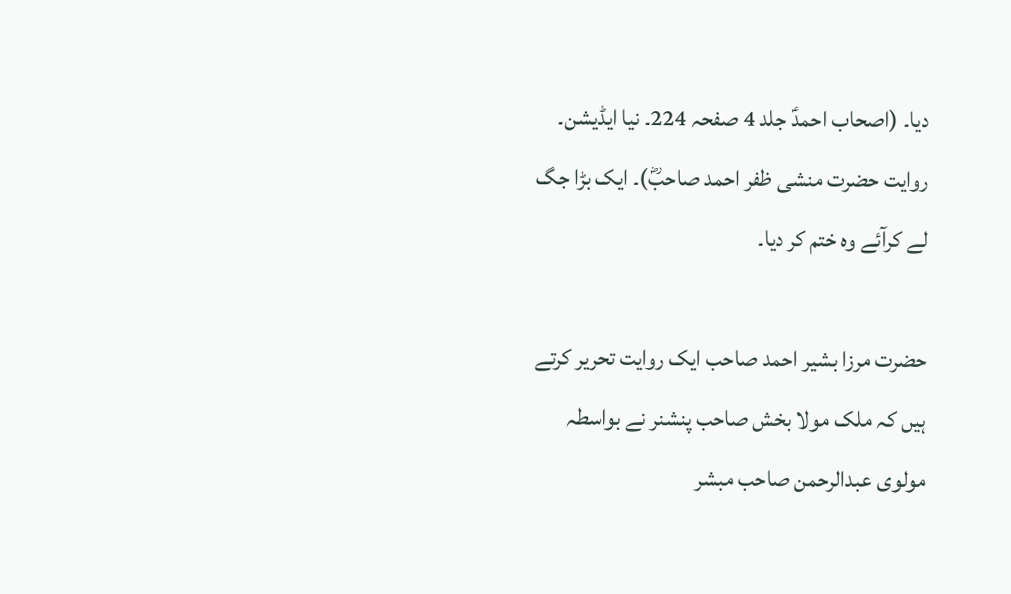دیا۔ (اصحاب احمدؑ جلد 4 صفحہ 224۔ نیا ایڈیشن۔ روایت حضرت منشی ظفر احمد صاحبؓ)۔ ایک بڑا جگ لے کرآئے وہ ختم کر دیا۔

حضرت مرزا بشیر احمد صاحب ایک روایت تحریر کرتے ہیں کہ ملک مولا بخش صاحب پنشنر نے بواسطہ مولوی عبدالرحمن صاحب مبشر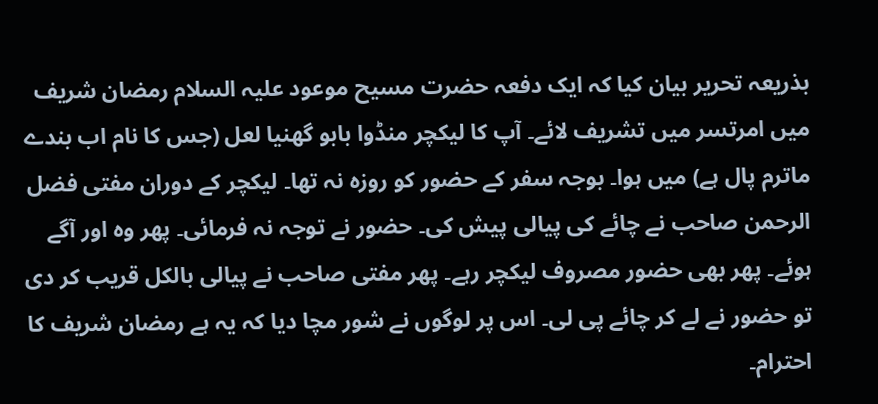بذریعہ تحریر بیان کیا کہ ایک دفعہ حضرت مسیح موعود علیہ السلام رمضان شریف میں امرتسر میں تشریف لائے۔ آپ کا لیکچر منڈوا بابو گھنیا لعل (جس کا نام اب بندے ماترم پال ہے) میں ہوا۔ بوجہ سفر کے حضور کو روزہ نہ تھا۔ لیکچر کے دوران مفتی فضل الرحمن صاحب نے چائے کی پیالی پیش کی۔ حضور نے توجہ نہ فرمائی۔ پھر وہ اور آگے ہوئے۔ پھر بھی حضور مصروف لیکچر رہے۔ پھر مفتی صاحب نے پیالی بالکل قریب کر دی تو حضور نے لے کر چائے پی لی۔ اس پر لوگوں نے شور مچا دیا کہ یہ ہے رمضان شریف کا احترام۔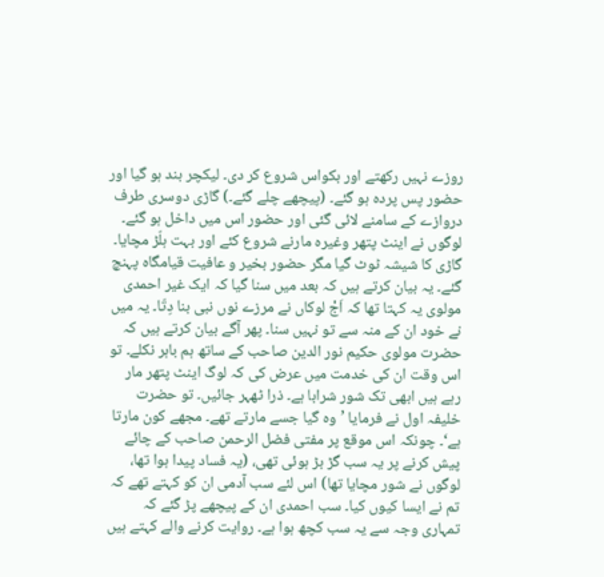روزے نہیں رکھتے اور بکواس شروع کر دی۔ لیکچر بند ہو گیا اور حضور پس پردہ ہو گئے۔ (پیچھے چلے گئے۔) گاڑی دوسری طرف دروازے کے سامنے لائی گئی اور حضور اس میں داخل ہو گئے۔ لوگوں نے اینٹ پتھر وغیرہ مارنے شروع کئے اور بہت ہلّڑ مچایا۔ گاڑی کا شیشہ ٹوٹ گیا مگر حضور بخیر و عافیت قیامگاہ پہنچ گئے۔ یہ بیان کرتے ہیں کہ بعد میں سنا گیا کہ ایک غیر احمدی مولوی یہ کہتا تھا کہ اَجْ لوکاں نے مرزے نوں نبی بنا دِتّا۔ یہ میں نے خود ان کے منہ سے تو نہیں سنا۔ پھر آگے بیان کرتے ہیں کہ حضرت مولوی حکیم نور الدین صاحب کے ساتھ ہم باہر نکلے۔ تو اس وقت ان کی خدمت میں عرض کی کہ لوگ اینٹ پتھر مار رہے ہیں ابھی تک شور شرابا ہے۔ ذرا ٹھہر جائیں۔ تو حضرت خلیفہ اول نے فرمایا ’وہ گیا جسے مارتے تھے۔ مجھے کون مارتا ہے‘۔ چونکہ اس موقع پر مفتی فضل الرحمن صاحب کے چائے پیش کرنے پر یہ سب گڑ بڑ ہوئی تھی، (یہ فساد پیدا ہوا تھا، لوگوں نے شور مچایا تھا) اس لئے سب آدمی ان کو کہتے تھے کہ تم نے ایسا کیوں کیا۔ سب احمدی ان کے پیچھے پڑ گئے کہ تمہاری وجہ سے یہ سب کچھ ہوا ہے۔ روایت کرنے والے کہتے ہیں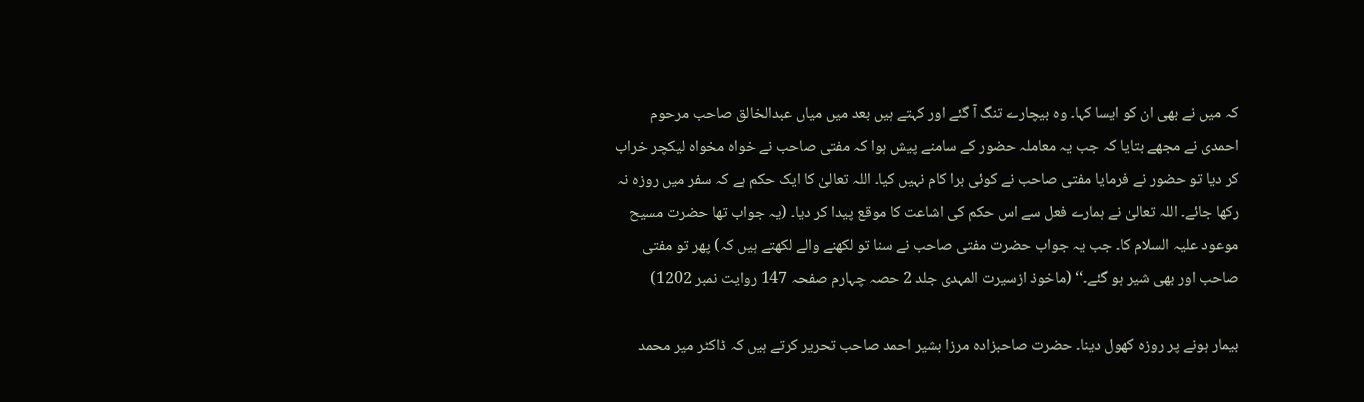کہ میں نے بھی ان کو ایسا کہا۔ وہ بیچارے تنگ آ گئے اور کہتے ہیں بعد میں میاں عبدالخالق صاحب مرحوم احمدی نے مجھے بتایا کہ جب یہ معاملہ حضور کے سامنے پیش ہوا کہ مفتی صاحب نے خواہ مخواہ لیکچر خراب کر دیا تو حضور نے فرمایا مفتی صاحب نے کوئی برا کام نہیں کیا۔ اللہ تعالیٰ کا ایک حکم ہے کہ سفر میں روزہ نہ رکھا جائے۔ اللہ تعالیٰ نے ہمارے فعل سے اس حکم کی اشاعت کا موقع پیدا کر دیا۔ (یہ جواب تھا حضرت مسیح موعود علیہ السلام کا۔ جب یہ جواب حضرت مفتی صاحب نے سنا تو لکھنے والے لکھتے ہیں کہ) پھر تو مفتی صاحب اور بھی شیر ہو گئے۔‘‘ (ماخوذ ازسیرت المہدی جلد 2 حصہ چہارم صفحہ 147 روایت نمبر 1202)

بیمار ہونے پر روزہ کھول دینا۔ حضرت صاحبزادہ مرزا بشیر احمد صاحب تحریر کرتے ہیں کہ ڈاکٹر میر محمد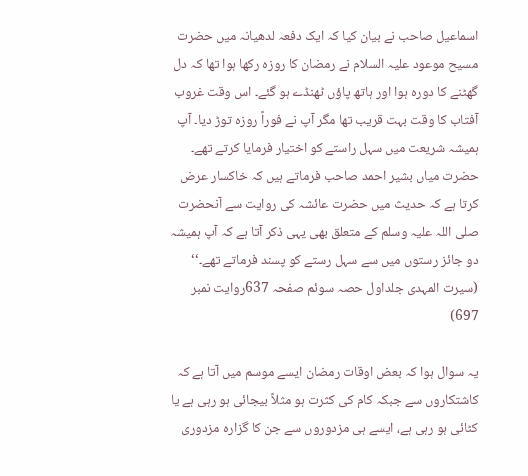اسماعیل صاحب نے بیان کیا کہ ایک دفعہ لدھیانہ میں حضرت مسیح موعود علیہ السلام نے رمضان کا روزہ رکھا ہوا تھا کہ دل گھٹنے کا دورہ ہوا اور ہاتھ پاؤں ٹھنڈے ہو گئے۔ اس وقت غروب آفتاب کا وقت بہت قریب تھا مگر آپ نے فوراً روزہ توڑ دیا۔ آپ ہمیشہ شریعت میں سہل راستے کو اختیار فرمایا کرتے تھے۔ حضرت میاں بشیر احمد صاحب فرماتے ہیں کہ خاکسار عرض کرتا ہے کہ حدیث میں حضرت عائشہ کی روایت سے آنحضرت صلی اللہ علیہ وسلم کے متعلق بھی یہی ذکر آتا ہے کہ آپ ہمیشہ دو جائز رستوں میں سے سہل رستے کو پسند فرماتے تھے۔‘‘ (سیرت المہدی جلداول حصہ سوئم صفحہ 637روایت نمبر 697)

یہ سوال ہوا کہ بعض اوقات رمضان ایسے موسم میں آتا ہے کہ کاشتکاروں سے جبکہ کام کی کثرت ہو مثلاً بیجائی ہو رہی ہے یا کٹائی ہو رہی ہے، ایسے ہی مزدوروں سے جن کا گزارہ مزدوری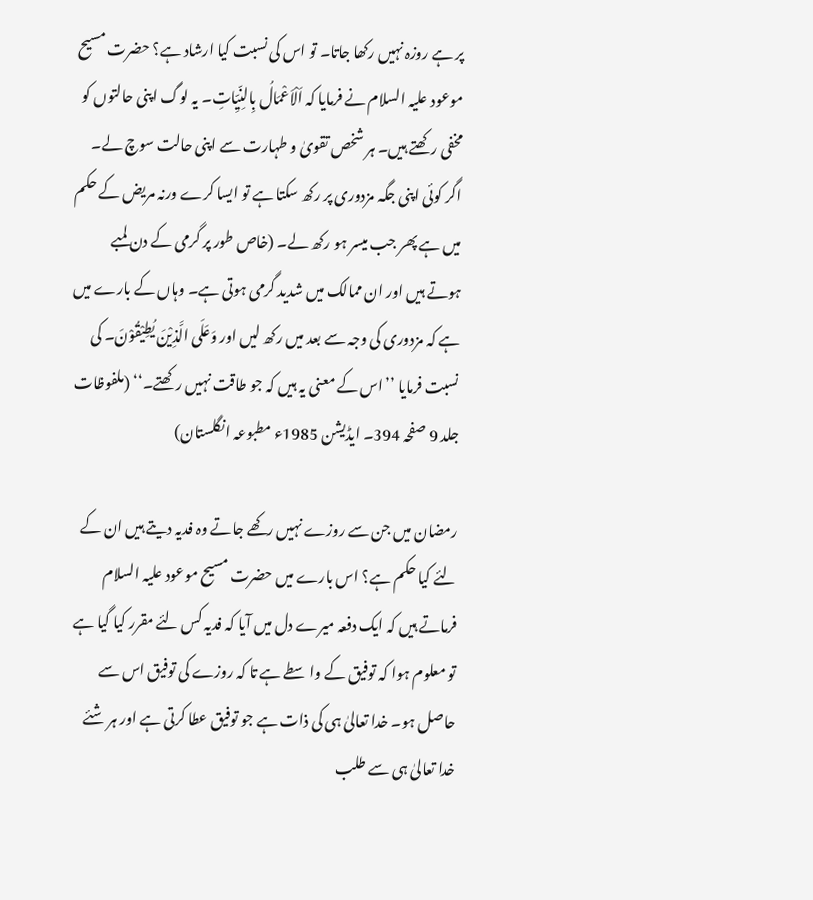پر ہے روزہ نہیں رکھا جاتا۔ تو اس کی نسبت کیا ارشاد ہے؟ حضرت مسیح موعود علیہ السلام نے فرمایا کہ اَلْاَعْمَالُ بِالنِّیِّاتِ۔ یہ لوگ اپنی حالتوں کو مخفی رکھتے ہیں۔ ہر شخص تقویٰ و طہارت سے اپنی حالت سوچ لے۔ اگر کوئی اپنی جگہ مزدوری پر رکھ سکتا ہے تو ایسا کرے ورنہ مریض کے حکم میں ہے پھر جب میسر ہو رکھ لے۔ (خاص طور پر گرمی کے دن لمبے ہوتے ہیں اور ان ممالک میں شدید گرمی ہوتی ہے۔ وہاں کے بارے میں ہے کہ مزدوری کی وجہ سے بعد میں رکھ لیں اور وَعَلَی الَّذِیْنَ یُطِیْقُوْنَ۔ کی نسبت فرمایا ’’اس کے معنی یہ ہیں کہ جو طاقت نہیں رکھتے۔‘‘ (ملفوظات جلد 9 صفحہ 394۔ ایڈیشن 1985ء مطبوعہ انگلستان)

رمضان میں جن سے روزے نہیں رکھے جاتے وہ فدیہ دیتے ہیں ان کے لئے کیا حکم ہے؟ اس بارے میں حضرت مسیح موعود علیہ السلام فرماتے ہیں کہ ایک دفعہ میرے دل میں آیا کہ فدیہ کس لئے مقرر کیا گیا ہے تو معلوم ہوا کہ توفیق کے واسطے ہے تا کہ روزے کی توفیق اس سے حاصل ہو۔ خدا تعالیٰ ہی کی ذات ہے جو توفیق عطا کرتی ہے اور ہر شئے خدا تعالیٰ ہی سے طلب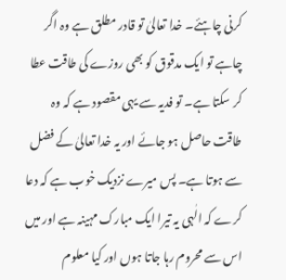کرنی چاہئے۔ خدا تعالیٰ تو قادر مطلق ہے وہ اگر چاہے تو ایک مدقوق کو بھی روزے کی طاقت عطا کر سکتا ہے۔ تو فدیہ سے یہی مقصود ہے کہ وہ طاقت حاصل ہو جائے اور یہ خدا تعالیٰ کے فضل سے ہوتا ہے۔ پس میرے نزدیک خوب ہے کہ دعا کرے کہ الٰہی یہ تیرا ایک مبارک مہینہ ہے اور میں اس سے محروم رہا جاتا ہوں اور کیا معلوم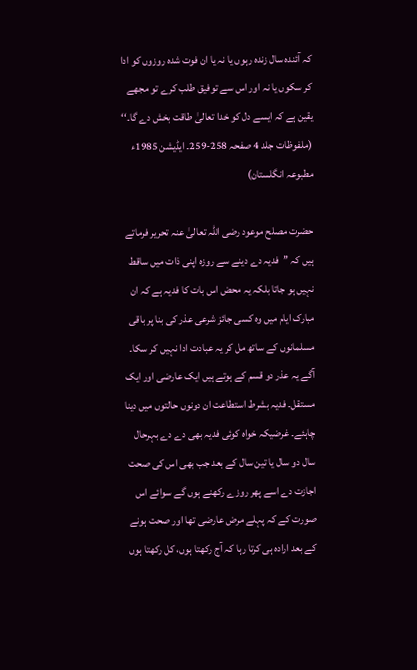کہ آئندہ سال زندہ رہوں یا نہ یا ان فوت شدہ روزوں کو ادا کر سکوں یا نہ اور اس سے توفیق طلب کرے تو مجھے یقین ہے کہ ایسے دل کو خدا تعالیٰ طاقت بخش دے گا۔‘‘ (ملفوظات جلد 4 صفحہ 258-259۔ ایڈیشن 1985ء مطبوعہ انگلستان)

حضرت مصلح موعود رضی اللہ تعالیٰ عنہ تحریر فرماتے ہیں کہ ’’فدیہ دے دینے سے روزہ اپنی ذات میں ساقط نہیں ہو جاتا بلکہ یہ محض اس بات کا فدیہ ہے کہ ان مبارک ایام میں وہ کسی جائز شرعی عذر کی بنا پر باقی مسلمانوں کے ساتھ مل کر یہ عبادت ادا نہیں کر سکا۔ آگے یہ عذر دو قسم کے ہوتے ہیں ایک عارضی اور ایک مستقل۔ فدیہ بشرط استطاعت ان دونوں حالتوں میں دینا چاہئے۔ غرضیکہ خواہ کوئی فدیہ بھی دے دے بہرحال سال دو سال یا تین سال کے بعد جب بھی اس کی صحت اجازت دے اسے پھر روزے رکھنے ہوں گے سوائے اس صورت کے کہ پہلے مرض عارضی تھا اور صحت ہونے کے بعد ارادہ ہی کرتا رہا کہ آج رکھتا ہوں، کل رکھتا ہوں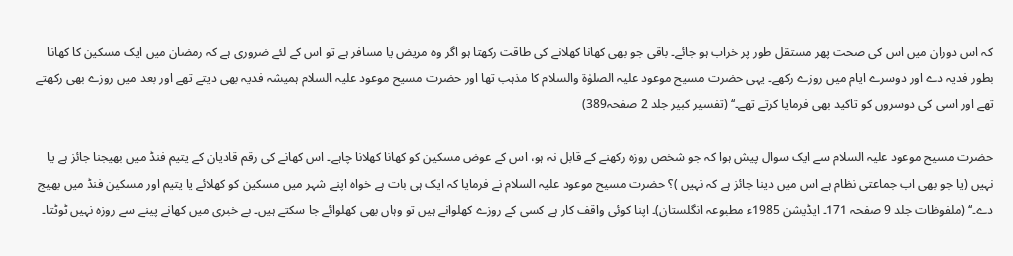کہ اس دوران میں اس کی صحت پھر مستقل طور پر خراب ہو جائے۔ باقی جو بھی کھانا کھلانے کی طاقت رکھتا ہو اگر وہ مریض یا مسافر ہے تو اس کے لئے ضروری ہے کہ رمضان میں ایک مسکین کا کھانا بطور فدیہ دے اور دوسرے ایام میں روزے رکھے۔ یہی حضرت مسیح موعود علیہ الصلوٰۃ والسلام کا مذہب تھا اور حضرت مسیح موعود علیہ السلام ہمیشہ فدیہ بھی دیتے تھے اور بعد میں روزے بھی رکھتے تھے اور اسی کی دوسروں کو تاکید بھی فرمایا کرتے تھے۔‘‘ (تفسیر کبیر جلد 2 صفحہ389)

حضرت مسیح موعود علیہ السلام سے ایک سوال پیش ہوا کہ جو شخص روزہ رکھنے کے قابل نہ ہو، اس کے عوض مسکین کو کھانا کھلانا چاہے۔ اس کھانے کی رقم قادیان کے یتیم فنڈ میں بھیجنا جائز ہے یا نہیں (یا جو بھی اب جماعتی نظام ہے اس میں دینا جائز ہے کہ نہیں )؟ حضرت مسیح موعود علیہ السلام نے فرمایا کہ ایک ہی بات ہے خواہ اپنے شہر میں مسکین کو کھلائے یا یتیم اور مسکین فنڈ میں بھیج دے۔‘‘ (ملفوظات جلد 9 صفحہ 171۔ ایڈیشن 1985ء مطبوعہ انگلستان)۔ اپنا کوئی واقف کار ہے کسی کے روزے کھلوانے ہیں تو وہاں بھی کھلوائے جا سکتے ہیں۔ بے خبری میں کھانے پینے سے روزہ نہیں ٹوٹتا۔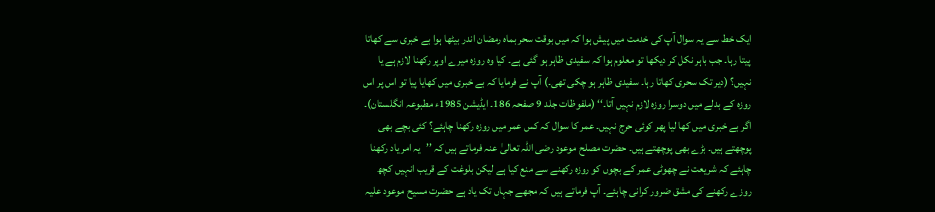ایک خط سے یہ سوال آپ کی خدمت میں پیش ہوا کہ میں بوقت سحر بماہ رمضان اندر بیٹھا ہوا بے خبری سے کھاتا پیتا رہا۔ جب باہر نکل کر دیکھا تو معلوم ہوا کہ سفیدی ظاہر ہو گئی ہے۔ کیا وہ روزہ میرے اوپر رکھنا لازم ہے یا نہیں؟ (دیر تک سحری کھاتا رہا۔ سفیدی ظاہر ہو چکی تھی۔) آپ نے فرمایا کہ بے خبری میں کھایا پیا تو اس پر اس روزہ کے بدلے میں دوسرا روزہ لازم نہیں آتا۔‘‘ (ملفوظات جلد 9 صفحہ 186۔ ایڈیشن 1985ء مطبوعہ انگلستان)۔ اگر بے خبری میں کھا لیا پھر کوئی حرج نہیں۔ عمر کا سوال کہ کس عمر میں روزہ رکھنا چاہئے؟ کئی بچے بھی پوچھتے ہیں۔ بڑے بھی پوچھتے ہیں۔ حضرت مصلح موعود رضی اللہ تعالیٰ عنہ فرماتے ہیں کہ ’’یہ امر یاد رکھنا چاہئے کہ شریعت نے چھوٹی عمر کے بچوں کو روزہ رکھنے سے منع کیا ہے لیکن بلوغت کے قریب انہیں کچھ روزے رکھنے کی مشق ضرور کرانی چاہئے۔ آپ فرماتے ہیں کہ مجھے جہاں تک یاد ہے حضرت مسیح موعود علیہ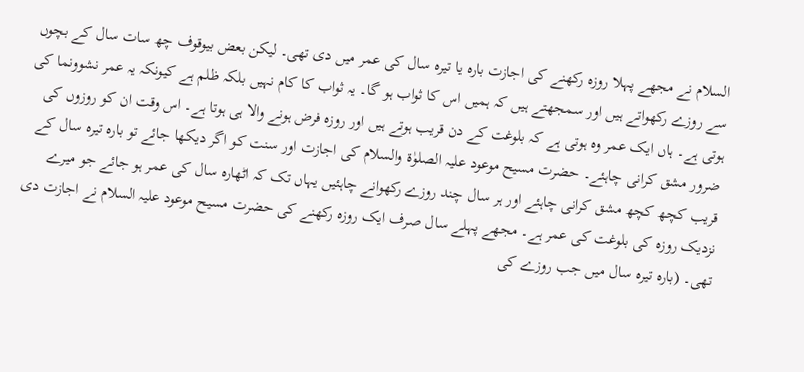السلام نے مجھے پہلا روزہ رکھنے کی اجازت بارہ یا تیرہ سال کی عمر میں دی تھی۔ لیکن بعض بیوقوف چھ سات سال کے بچوں سے روزے رکھواتے ہیں اور سمجھتے ہیں کہ ہمیں اس کا ثواب ہو گا۔ یہ ثواب کا کام نہیں بلکہ ظلم ہے کیونکہ یہ عمر نشوونما کی ہوتی ہے۔ ہاں ایک عمر وہ ہوتی ہے کہ بلوغت کے دن قریب ہوتے ہیں اور روزہ فرض ہونے والا ہی ہوتا ہے۔ اس وقت ان کو روزوں کی ضرور مشق کرانی چاہئے۔ حضرت مسیح موعود علیہ الصلوٰۃ والسلام کی اجازت اور سنت کو اگر دیکھا جائے تو بارہ تیرہ سال کے قریب کچھ کچھ مشق کرانی چاہئے اور ہر سال چند روزے رکھوانے چاہئیں یہاں تک کہ اٹھارہ سال کی عمر ہو جائے جو میرے نزدیک روزہ کی بلوغت کی عمر ہے۔ مجھے پہلے سال صرف ایک روزہ رکھنے کی حضرت مسیح موعود علیہ السلام نے اجازت دی تھی۔ (بارہ تیرہ سال میں جب روزے کی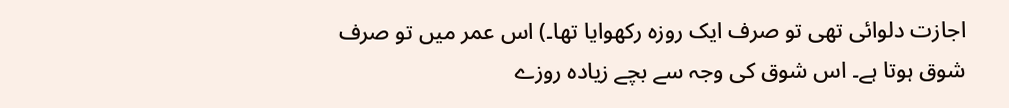اجازت دلوائی تھی تو صرف ایک روزہ رکھوایا تھا۔) اس عمر میں تو صرف شوق ہوتا ہے۔ اس شوق کی وجہ سے بچے زیادہ روزے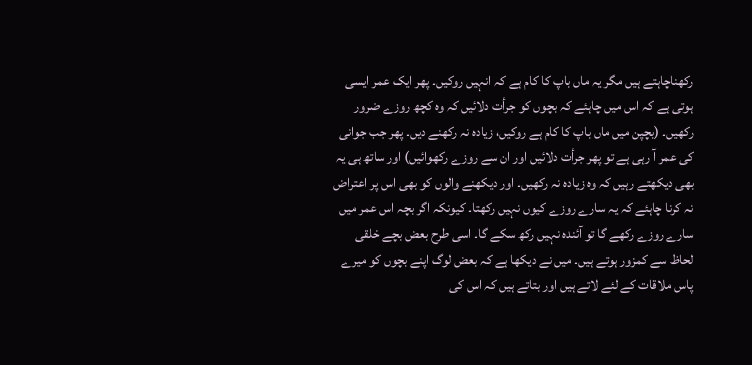رکھناچاہتے ہیں مگر یہ ماں باپ کا کام ہے کہ انہیں روکیں۔ پھر ایک عمر ایسی ہوتی ہے کہ اس میں چاہئے کہ بچوں کو جرأت دلائیں کہ وہ کچھ روزے ضرور رکھیں۔ (بچپن میں ماں باپ کا کام ہے روکیں، زیادہ نہ رکھنے دیں۔ پھر جب جوانی کی عمر آ رہی ہے تو پھر جرأت دلائیں اور ان سے روزے رکھوائیں) اور ساتھ ہی یہ بھی دیکھتے رہیں کہ وہ زیادہ نہ رکھیں۔ اور دیکھنے والوں کو بھی اس پر اعتراض نہ کرنا چاہئے کہ یہ سارے روزے کیوں نہیں رکھتا۔ کیونکہ اگر بچہ اس عمر میں سارے روزے رکھے گا تو آئندہ نہیں رکھ سکے گا۔ اسی طرح بعض بچے خلقی لحاظ سے کمزور ہوتے ہیں۔ میں نے دیکھا ہے کہ بعض لوگ اپنے بچوں کو میرے پاس ملاقات کے لئے لاتے ہیں اور بتاتے ہیں کہ اس کی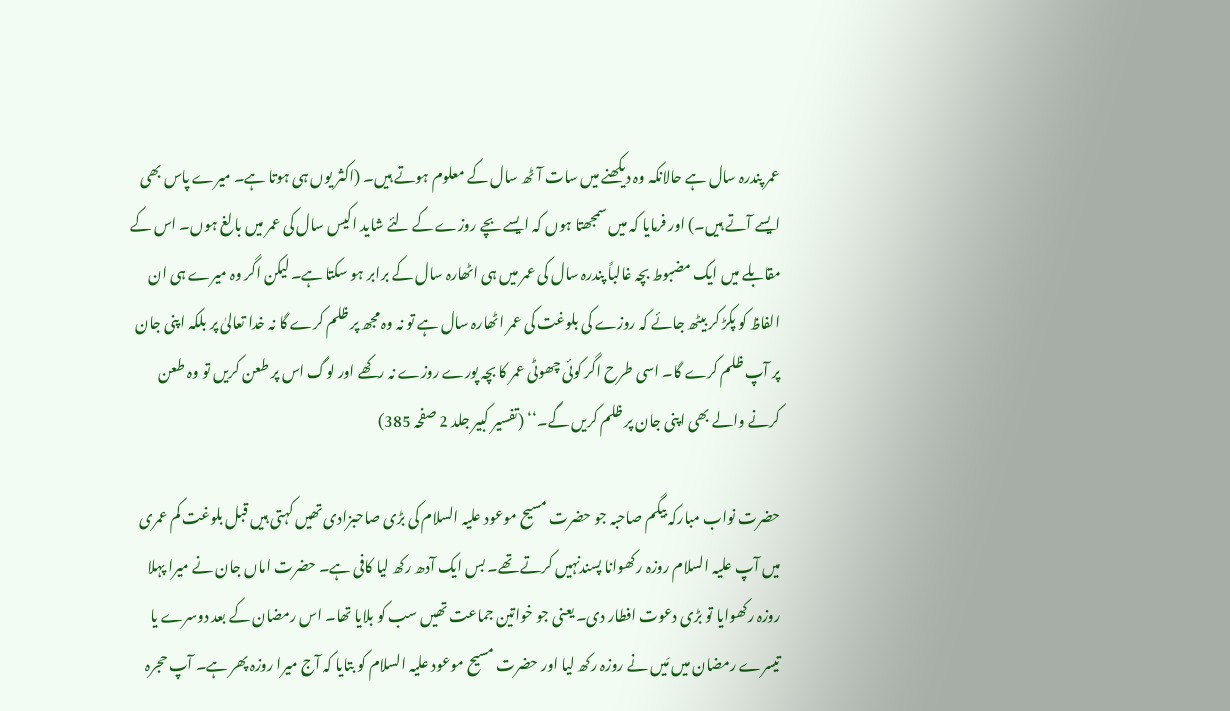عمر پندرہ سال ہے حالانکہ وہ دیکھنے میں سات آٹھ سال کے معلوم ہوتے ہیں۔ (اکثر یوں ہی ہوتا ہے۔ میرے پاس بھی ایسے آتے ہیں۔) اور فرمایا کہ میں سمجھتا ہوں کہ ایسے بچے روزے کے لئے شاید اکیس سال کی عمر میں بالغ ہوں۔ اس کے مقابلے میں ایک مضبوط بچہ غالباً پندرہ سال کی عمر میں ہی اٹھارہ سال کے برابر ہو سکتا ہے۔ لیکن اگر وہ میرے ہی ان الفاظ کو پکڑ کر بیٹھ جائے کہ روزے کی بلوغت کی عمر اٹھارہ سال ہے تو نہ وہ مجھ پر ظلم کرے گا نہ خدا تعالیٰ پر بلکہ اپنی جان پر آپ ظلم کرے گا۔ اسی طرح اگر کوئی چھوٹی عمر کا بچہ پورے روزے نہ رکھے اور لوگ اس پر طعن کریں تو وہ طعن کرنے والے بھی اپنی جان پر ظلم کریں گے۔‘‘ (تفسیر کبیر جلد 2 صفحہ 385)

حضرت نواب مبارکہ بیگم صاحبہ جو حضرت مسیح موعود علیہ السلام کی بڑی صاحبزادی تھیں کہتی ہیں قبل بلوغت کم عمری میں آپ علیہ السلام روزہ رکھوانا پسندنہیں کرتے تھے۔ بس ایک آدھ رکھ لیا کافی ہے۔ حضرت اماں جان نے میرا پہلا روزہ رکھوایا تو بڑی دعوت افطار دی۔ یعنی جو خواتین جماعت تھیں سب کو بلایا تھا۔ اس رمضان کے بعد دوسرے یا تیسرے رمضان میں مَیں نے روزہ رکھ لیا اور حضرت مسیح موعود علیہ السلام کو بتایا کہ آج میرا روزہ پھر ہے۔ آپ حجرہ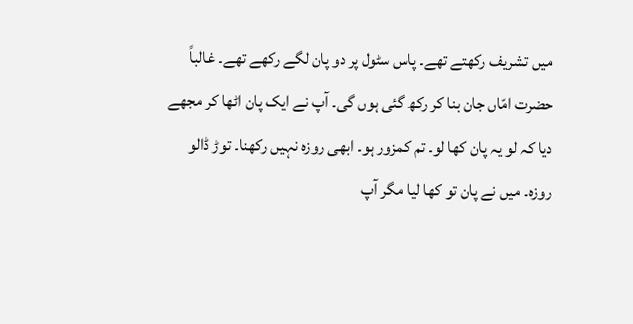میں تشریف رکھتے تھے۔ پاس سٹول پر دو پان لگے رکھے تھے۔ غالباً حضرت امّاں جان بنا کر رکھ گئی ہوں گی۔ آپ نے ایک پان اٹھا کر مجھے دیا کہ لو یہ پان کھا لو۔ تم کمزور ہو۔ ابھی روزہ نہیں رکھنا۔ توڑ ڈالو روزہ۔ میں نے پان تو کھا لیا مگر آپ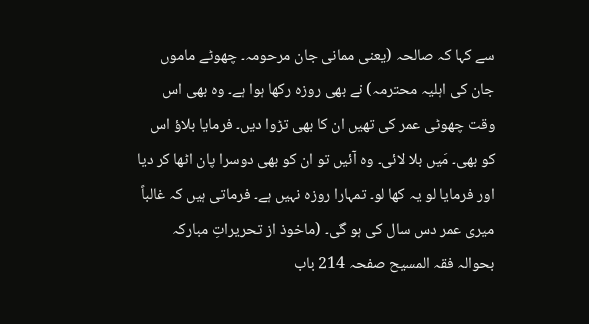سے کہا کہ صالحہ (یعنی ممانی جان مرحومہ۔ چھوٹے ماموں جان کی اہلیہ محترمہ) نے بھی روزہ رکھا ہوا ہے۔ وہ بھی اس وقت چھوٹی عمر کی تھیں ان کا بھی تڑوا دیں۔ فرمایا بلاؤ اس کو بھی۔ مَیں بلا لائی۔ وہ آئیں تو ان کو بھی دوسرا پان اٹھا کر دیا اور فرمایا لو یہ کھا لو۔ تمہارا روزہ نہیں ہے۔ فرماتی ہیں کہ غالباً میری عمر دس سال کی ہو گی۔ (ماخوذ از تحریراتِ مبارکہ بحوالہ فقہ المسیح صفحہ 214 باب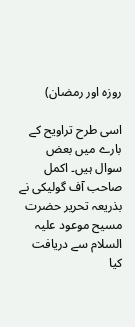روزہ اور رمضان)

اسی طرح تراویح کے بارے میں بعض سوال ہیں۔ اکمل صاحب آف گولیکی نے بذریعہ تحریر حضرت مسیح موعود علیہ السلام سے دریافت کیا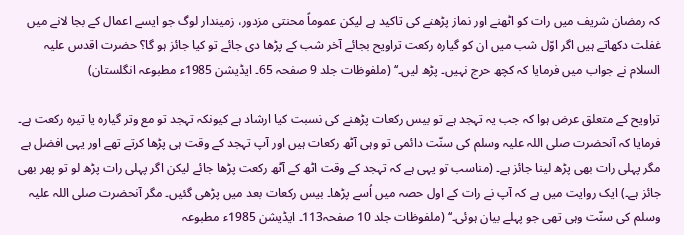کہ رمضان شریف میں رات کو اٹھنے اور نماز پڑھنے کی تاکید ہے لیکن عموماً محنتی مزدور، زمیندار لوگ جو ایسے اعمال کے بجا لانے میں غفلت دکھاتے ہیں اگر اوّل شب میں ان کو گیارہ رکعت تراویح بجائے آخر شب کے پڑھا دی جائے تو کیا جائز ہو گا؟ حضرت اقدس علیہ السلام نے جواب میں فرمایا کہ کچھ حرج نہیں۔ پڑھ لیں۔‘‘ (ملفوظات جلد 9 صفحہ 65۔ ایڈیشن 1985ء مطبوعہ انگلستان)

تراویح کے متعلق عرض ہوا کہ جب یہ تہجد ہے تو بیس رکعات پڑھنے کی نسبت کیا ارشاد ہے کیونکہ تہجد تو مع وتر گیارہ یا تیرہ رکعت ہے۔ فرمایا کہ آنحضرت صلی اللہ علیہ وسلم کی سنّت دائمی تو وہی آٹھ رکعات ہیں اور آپ تہجد کے وقت ہی پڑھا کرتے تھے اور یہی افضل ہے مگر پہلی رات بھی پڑھ لینا جائز ہے۔ (مناسب تو یہی ہے کہ تہجد کے وقت اٹھ کے آٹھ رکعت پڑھا جائے لیکن اگر پہلی رات پڑھ لو تو پھر بھی جائز ہے۔) ایک روایت میں ہے کہ آپ نے رات کے اول حصہ میں اُسے پڑھا۔ بیس رکعات بعد میں پڑھی گئیں۔ مگر آنحضرت صلی اللہ علیہ وسلم کی سنّت وہی تھی جو پہلے بیان ہوئی۔‘‘ (ملفوظات جلد 10 صفحہ113۔ ایڈیشن 1985ء مطبوعہ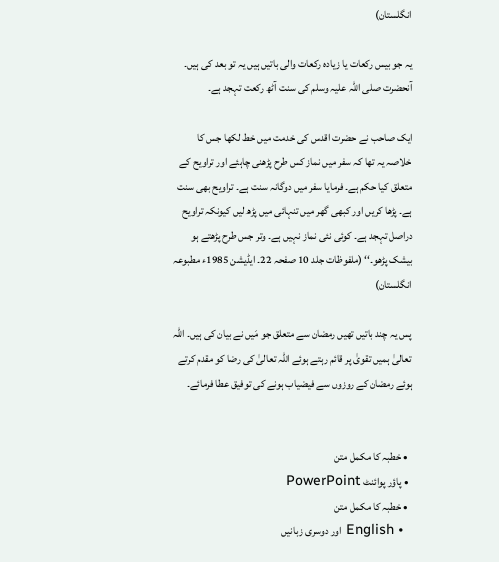انگلستان)

یہ جو بیس رکعات یا زیادہ رکعات والی باتیں ہیں یہ تو بعد کی ہیں۔ آنحضرت صلی اللہ علیہ وسلم کی سنت آٹھ رکعت تہجد ہے۔

ایک صاحب نے حضرت اقدس کی خدمت میں خط لکھا جس کا خلاصہ یہ تھا کہ سفر میں نماز کس طرح پڑھنی چاہئے اور تراویح کے متعلق کیا حکم ہے۔ فرمایا سفر میں دوگانہ سنت ہے۔ تراویح بھی سنت ہے۔ پڑھا کریں اور کبھی گھر میں تنہائی میں پڑھ لیں کیونکہ تراویح دراصل تہجد ہے۔ کوئی نئی نماز نہیں ہے۔ وتر جس طرح پڑھتے ہو بیشک پڑھو۔‘‘ (ملفوظات جلد 10 صفحہ 22۔ ایڈیشن 1985ء مطبوعہ انگلستان)

پس یہ چند باتیں تھیں رمضان سے متعلق جو مَیں نے بیان کی ہیں۔ اللہ تعالیٰ ہمیں تقویٰ پر قائم رہتے ہوئے اللہ تعالیٰ کی رضا کو مقدم کرتے ہوئے رمضان کے روزوں سے فیضیاب ہونے کی توفیق عطا فرمائے۔


  • خطبہ کا مکمل متن
  • پاؤر پوائنٹ PowerPoint
  • خطبہ کا مکمل متن
  • English اور دوسری زبانیں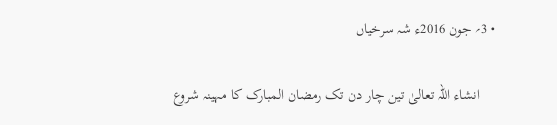• 3؍ جون 2016ء شہ سرخیاں

    انشاء اللہ تعالیٰ تین چار دن تک رمضان المبارک کا مہینہ شروع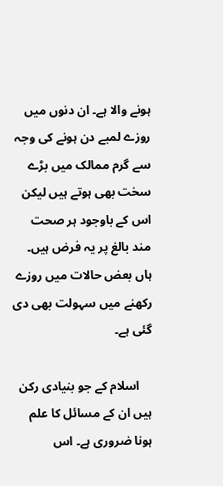ہونے والا ہے۔ ان دنوں میں روزے لمبے دن ہونے کی وجہ سے گرم ممالک میں بڑے سخت بھی ہوتے ہیں لیکن اس کے باوجود ہر صحت مند بالغ پر یہ فرض ہیں۔ ہاں بعض حالات میں روزے رکھنے میں سہولت بھی دی گئی ہے۔

    اسلام کے جو بنیادی رکن ہیں ان کے مسائل کا علم ہونا ضروری ہے۔ اس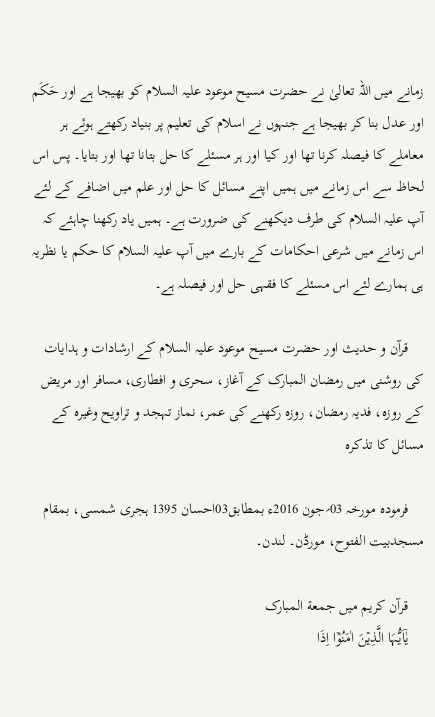زمانے میں اللہ تعالیٰ نے حضرت مسیح موعود علیہ السلام کو بھیجا ہے اور حَکَم اور عدل بنا کر بھیجا ہے جنہوں نے اسلام کی تعلیم پر بنیاد رکھتے ہوئے ہر معاملے کا فیصلہ کرنا تھا اور کیا اور ہر مسئلے کا حل بتانا تھا اور بتایا۔ پس اس لحاظ سے اس زمانے میں ہمیں اپنے مسائل کا حل اور علم میں اضافے کے لئے آپ علیہ السلام کی طرف دیکھنے کی ضرورت ہے۔ ہمیں یاد رکھنا چاہئے کہ اس زمانے میں شرعی احکامات کے بارے میں آپ علیہ السلام کا حکم یا نظریہ ہی ہمارے لئے اس مسئلے کا فقہی حل اور فیصلہ ہے۔

    قرآن و حدیث اور حضرت مسیح موعود علیہ السلام کے ارشادات و ہدایات کی روشنی میں رمضان المبارک کے آغاز، سحری و افطاری، مسافر اور مریض کے روزہ، فدیہ رمضان، روزہ رکھنے کی عمر، نماز تہجد و تراویح وغیرہ کے مسائل کا تذکرہ

    فرمودہ مورخہ 03؍جون 2016ء بمطابق03احسان 1395 ہجری شمسی، بمقام مسجدبیت الفتوح، مورڈن۔ لندن۔

    قرآن کریم میں جمعة المبارک
    یٰۤاَیُّہَا الَّذِیۡنَ اٰمَنُوۡۤا اِذَا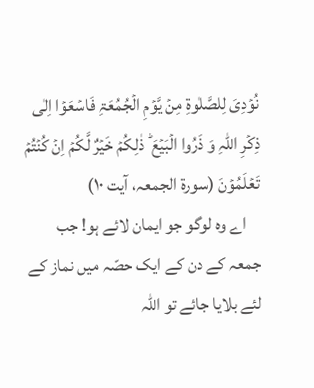نُوۡدِیَ لِلصَّلٰوۃِ مِنۡ یَّوۡمِ الۡجُمُعَۃِ فَاسۡعَوۡا اِلٰی ذِکۡرِ اللّٰہِ وَ ذَرُوا الۡبَیۡعَ ؕ ذٰلِکُمۡ خَیۡرٌ لَّکُمۡ اِنۡ کُنۡتُمۡ تَعۡلَمُوۡنَ (سورة الجمعہ، آیت ۱۰)
    اے وہ لوگو جو ایمان لائے ہو! جب جمعہ کے دن کے ایک حصّہ میں نماز کے لئے بلایا جائے تو اللہ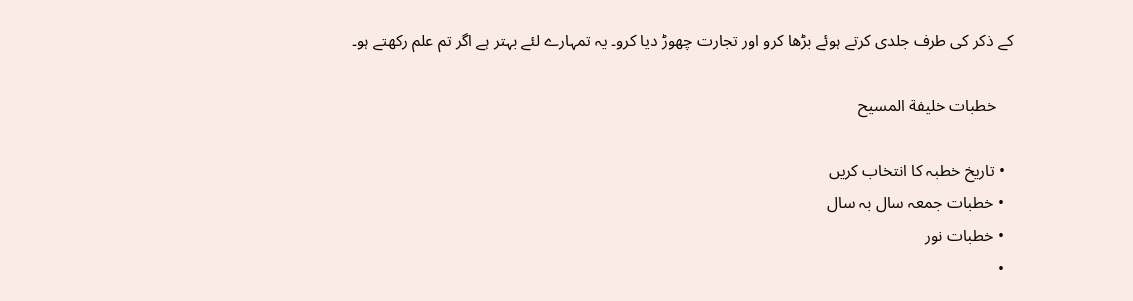کے ذکر کی طرف جلدی کرتے ہوئے بڑھا کرو اور تجارت چھوڑ دیا کرو۔ یہ تمہارے لئے بہتر ہے اگر تم علم رکھتے ہو۔

    خطبات خلیفة المسیح

  • تاریخ خطبہ کا انتخاب کریں
  • خطبات جمعہ سال بہ سال
  • خطبات نور
  •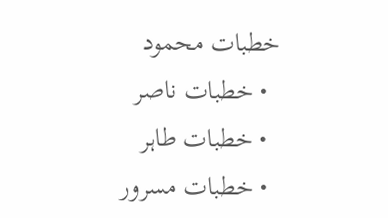خطبات محمود
  • خطبات ناصر
  • خطبات طاہر
  • خطبات مسرور